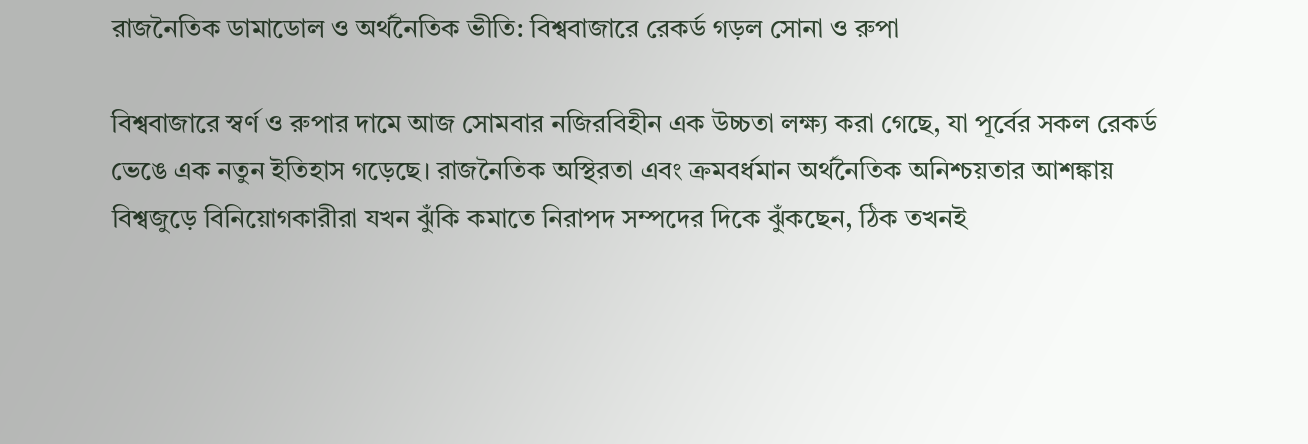রাজনৈতিক ডামাডোল ও অর্থনৈতিক ভীতি: বিশ্ববাজারে রেকর্ড গড়ল সোনা ও রুপা

বিশ্ববাজারে স্বর্ণ ও রুপার দামে আজ সোমবার নজিরবিহীন এক উচ্চতা লক্ষ্য করা গেছে, যা পূর্বের সকল রেকর্ড ভেঙে এক নতুন ইতিহাস গড়েছে। রাজনৈতিক অস্থিরতা এবং ক্রমবর্ধমান অর্থনৈতিক অনিশ্চয়তার আশঙ্কায় বিশ্বজুড়ে বিনিয়োগকারীরা যখন ঝুঁকি কমাতে নিরাপদ সম্পদের দিকে ঝুঁকছেন, ঠিক তখনই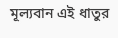মূল্যবান এই ধাতুর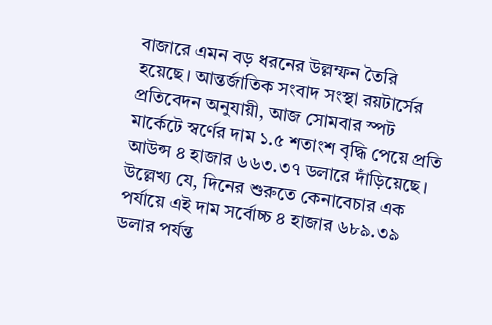বাজারে এমন বড় ধরনের উল্লম্ফন তৈরি হয়েছে। আন্তর্জাতিক সংবাদ সংস্থা রয়টার্সের প্রতিবেদন অনুযায়ী, আজ সোমবার স্পট মার্কেটে স্বর্ণের দাম ১.৫ শতাংশ বৃদ্ধি পেয়ে প্রতি আউন্স ৪ হাজার ৬৬৩.৩৭ ডলারে দাঁড়িয়েছে। উল্লেখ্য যে, দিনের শুরুতে কেনাবেচার এক পর্যায়ে এই দাম সর্বোচ্চ ৪ হাজার ৬৮৯.৩৯ ডলার পর্যন্ত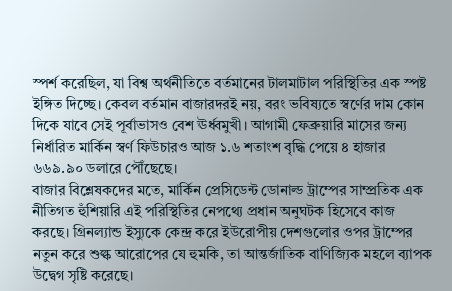স্পর্শ করেছিল, যা বিশ্ব অর্থনীতিতে বর্তমানের টালমাটাল পরিস্থিতির এক স্পষ্ট ইঙ্গিত দিচ্ছে। কেবল বর্তমান বাজারদরই নয়, বরং ভবিষ্যতে স্বর্ণের দাম কোন দিকে যাবে সেই পূর্বাভাসও বেশ ঊর্ধ্বমুখী। আগামী ফেব্রুয়ারি মাসের জন্য নির্ধারিত মার্কিন স্বর্ণ ফিউচারও আজ ১.৬ শতাংশ বৃদ্ধি পেয়ে ৪ হাজার ৬৬৯.৯০ ডলারে পৌঁছেছে।
বাজার বিশ্লেষকদের মতে, মার্কিন প্রেসিডেন্ট ডোনাল্ড ট্রাম্পের সাম্প্রতিক এক নীতিগত হুঁশিয়ারি এই পরিস্থিতির নেপথ্যে প্রধান অনুঘটক হিসেবে কাজ করছে। গ্রিনল্যান্ড ইস্যুকে কেন্দ্র করে ইউরোপীয় দেশগুলোর ওপর ট্রাম্পের নতুন করে শুল্ক আরোপের যে হুমকি, তা আন্তর্জাতিক বাণিজ্যিক মহলে ব্যাপক উদ্বেগ সৃষ্টি করেছে।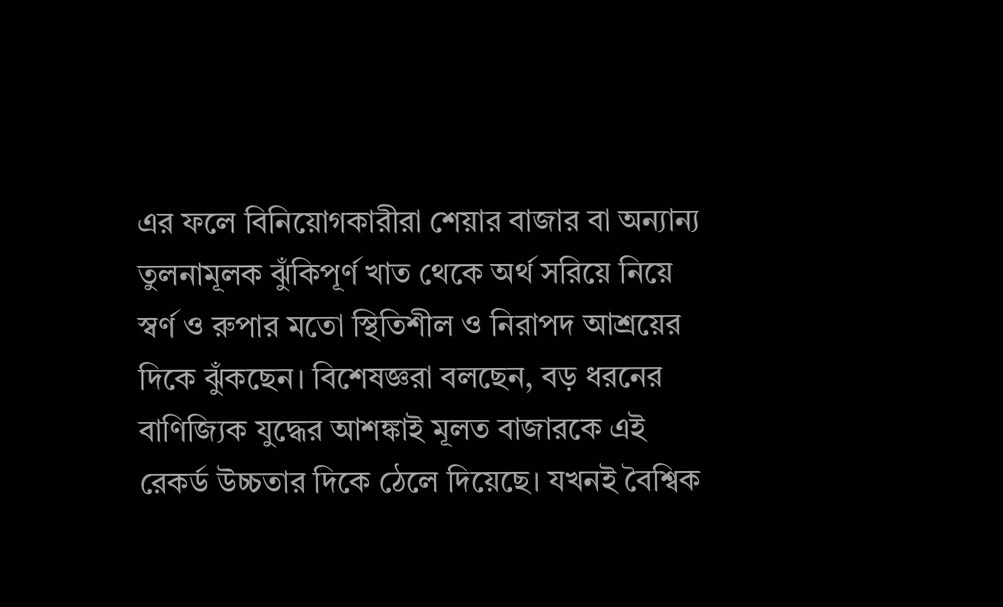এর ফলে বিনিয়োগকারীরা শেয়ার বাজার বা অন্যান্য তুলনামূলক ঝুঁকিপূর্ণ খাত থেকে অর্থ সরিয়ে নিয়ে স্বর্ণ ও রুপার মতো স্থিতিশীল ও নিরাপদ আশ্রয়ের দিকে ঝুঁকছেন। বিশেষজ্ঞরা বলছেন, বড় ধরনের বাণিজ্যিক যুদ্ধের আশঙ্কাই মূলত বাজারকে এই রেকর্ড উচ্চতার দিকে ঠেলে দিয়েছে। যখনই বৈশ্বিক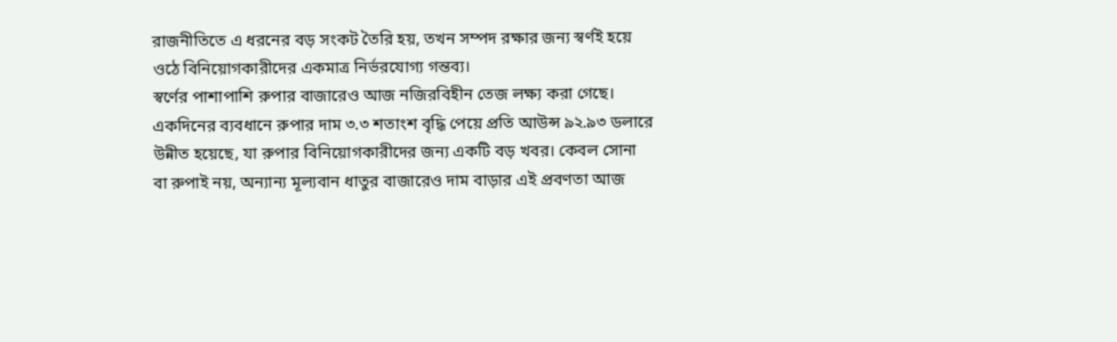রাজনীতিতে এ ধরনের বড় সংকট তৈরি হয়, তখন সম্পদ রক্ষার জন্য স্বর্ণই হয়ে ওঠে বিনিয়োগকারীদের একমাত্র নির্ভরযোগ্য গন্তব্য।
স্বর্ণের পাশাপাশি রুপার বাজারেও আজ নজিরবিহীন তেজ লক্ষ্য করা গেছে। একদিনের ব্যবধানে রুপার দাম ৩.৩ শতাংশ বৃদ্ধি পেয়ে প্রতি আউন্স ৯২.৯৩ ডলারে উন্নীত হয়েছে, যা রুপার বিনিয়োগকারীদের জন্য একটি বড় খবর। কেবল সোনা বা রুপাই নয়, অন্যান্য মূল্যবান ধাতুর বাজারেও দাম বাড়ার এই প্রবণতা আজ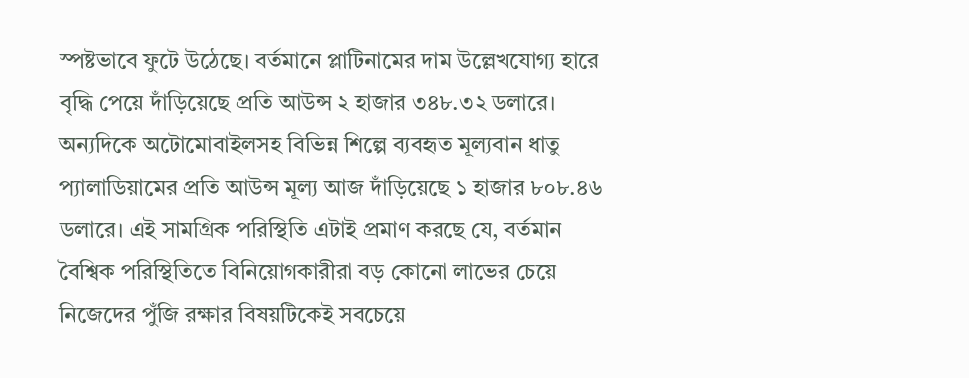স্পষ্টভাবে ফুটে উঠেছে। বর্তমানে প্লাটিনামের দাম উল্লেখযোগ্য হারে বৃদ্ধি পেয়ে দাঁড়িয়েছে প্রতি আউন্স ২ হাজার ৩৪৮.৩২ ডলারে। অন্যদিকে অটোমোবাইলসহ বিভিন্ন শিল্পে ব্যবহৃত মূল্যবান ধাতু প্যালাডিয়ামের প্রতি আউন্স মূল্য আজ দাঁড়িয়েছে ১ হাজার ৮০৮.৪৬ ডলারে। এই সামগ্রিক পরিস্থিতি এটাই প্রমাণ করছে যে, বর্তমান বৈশ্বিক পরিস্থিতিতে বিনিয়োগকারীরা বড় কোনো লাভের চেয়ে নিজেদের পুঁজি রক্ষার বিষয়টিকেই সবচেয়ে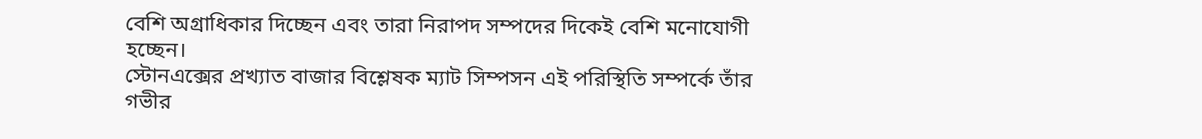বেশি অগ্রাধিকার দিচ্ছেন এবং তারা নিরাপদ সম্পদের দিকেই বেশি মনোযোগী হচ্ছেন।
স্টোনএক্সের প্রখ্যাত বাজার বিশ্লেষক ম্যাট সিম্পসন এই পরিস্থিতি সম্পর্কে তাঁর গভীর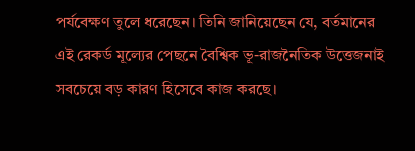পর্যবেক্ষণ তুলে ধরেছেন। তিনি জানিয়েছেন যে, বর্তমানের এই রেকর্ড মূল্যের পেছনে বৈশ্বিক ভূ-রাজনৈতিক উত্তেজনাই সবচেয়ে বড় কারণ হিসেবে কাজ করছে।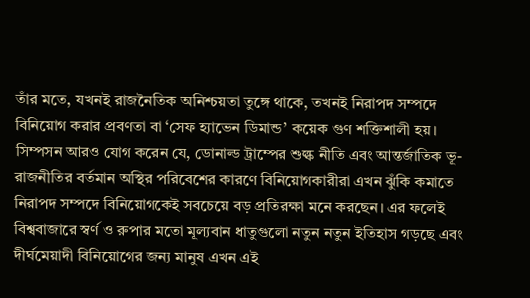তাঁর মতে, যখনই রাজনৈতিক অনিশ্চয়তা তুঙ্গে থাকে, তখনই নিরাপদ সম্পদে বিনিয়োগ করার প্রবণতা বা ‘সেফ হ্যাভেন ডিমান্ড’ কয়েক গুণ শক্তিশালী হয়। সিম্পসন আরও যোগ করেন যে, ডোনাল্ড ট্রাম্পের শুল্ক নীতি এবং আন্তর্জাতিক ভূ-রাজনীতির বর্তমান অস্থির পরিবেশের কারণে বিনিয়োগকারীরা এখন ঝুঁকি কমাতে নিরাপদ সম্পদে বিনিয়োগকেই সবচেয়ে বড় প্রতিরক্ষা মনে করছেন। এর ফলেই বিশ্ববাজারে স্বর্ণ ও রুপার মতো মূল্যবান ধাতুগুলো নতুন নতুন ইতিহাস গড়ছে এবং দীর্ঘমেয়াদী বিনিয়োগের জন্য মানুষ এখন এই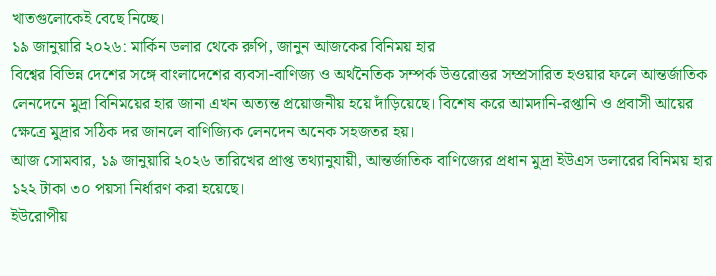খাতগুলোকেই বেছে নিচ্ছে।
১৯ জানুয়ারি ২০২৬: মার্কিন ডলার থেকে রুপি, জানুন আজকের বিনিময় হার
বিশ্বের বিভিন্ন দেশের সঙ্গে বাংলাদেশের ব্যবসা-বাণিজ্য ও অর্থনৈতিক সম্পর্ক উত্তরোত্তর সম্প্রসারিত হওয়ার ফলে আন্তর্জাতিক লেনদেনে মুদ্রা বিনিময়ের হার জানা এখন অত্যন্ত প্রয়োজনীয় হয়ে দাঁড়িয়েছে। বিশেষ করে আমদানি-রপ্তানি ও প্রবাসী আয়ের ক্ষেত্রে মুদ্রার সঠিক দর জানলে বাণিজ্যিক লেনদেন অনেক সহজতর হয়।
আজ সোমবার, ১৯ জানুয়ারি ২০২৬ তারিখের প্রাপ্ত তথ্যানুযায়ী, আন্তর্জাতিক বাণিজ্যের প্রধান মুদ্রা ইউএস ডলারের বিনিময় হার ১২২ টাকা ৩০ পয়সা নির্ধারণ করা হয়েছে।
ইউরোপীয়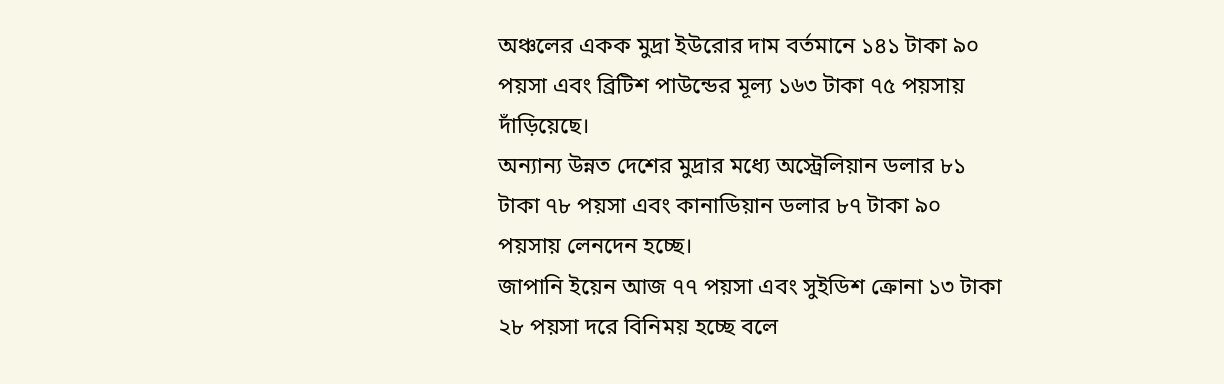অঞ্চলের একক মুদ্রা ইউরোর দাম বর্তমানে ১৪১ টাকা ৯০ পয়সা এবং ব্রিটিশ পাউন্ডের মূল্য ১৬৩ টাকা ৭৫ পয়সায় দাঁড়িয়েছে।
অন্যান্য উন্নত দেশের মুদ্রার মধ্যে অস্ট্রেলিয়ান ডলার ৮১ টাকা ৭৮ পয়সা এবং কানাডিয়ান ডলার ৮৭ টাকা ৯০ পয়সায় লেনদেন হচ্ছে।
জাপানি ইয়েন আজ ৭৭ পয়সা এবং সুইডিশ ক্রোনা ১৩ টাকা ২৮ পয়সা দরে বিনিময় হচ্ছে বলে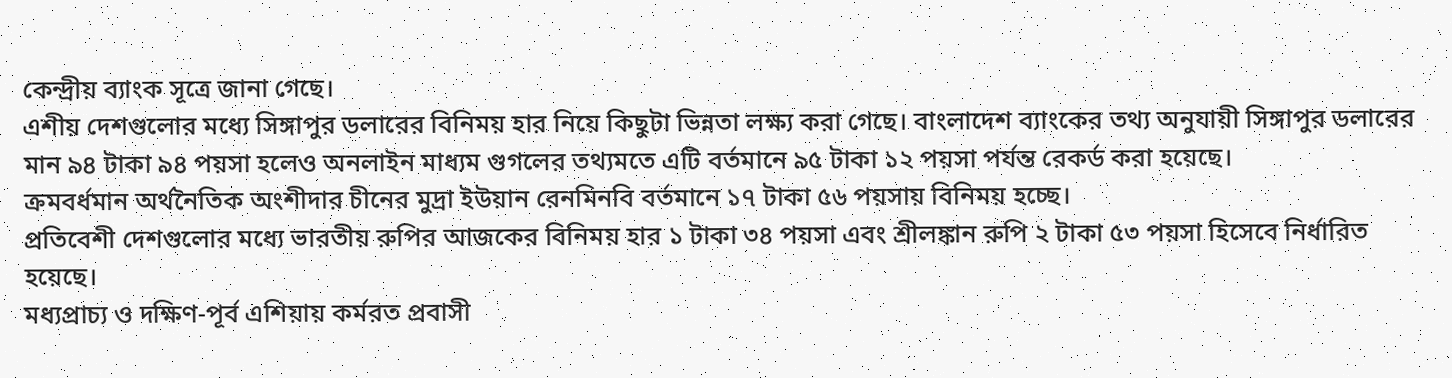কেন্দ্রীয় ব্যাংক সূত্রে জানা গেছে।
এশীয় দেশগুলোর মধ্যে সিঙ্গাপুর ডলারের বিনিময় হার নিয়ে কিছুটা ভিন্নতা লক্ষ্য করা গেছে। বাংলাদেশ ব্যাংকের তথ্য অনুযায়ী সিঙ্গাপুর ডলারের মান ৯৪ টাকা ৯৪ পয়সা হলেও অনলাইন মাধ্যম গুগলের তথ্যমতে এটি বর্তমানে ৯৫ টাকা ১২ পয়সা পর্যন্ত রেকর্ড করা হয়েছে।
ক্রমবর্ধমান অর্থনৈতিক অংশীদার চীনের মুদ্রা ইউয়ান রেনমিনবি বর্তমানে ১৭ টাকা ৫৬ পয়সায় বিনিময় হচ্ছে।
প্রতিবেশী দেশগুলোর মধ্যে ভারতীয় রুপির আজকের বিনিময় হার ১ টাকা ৩৪ পয়সা এবং শ্রীলঙ্কান রুপি ২ টাকা ৫৩ পয়সা হিসেবে নির্ধারিত হয়েছে।
মধ্যপ্রাচ্য ও দক্ষিণ-পূর্ব এশিয়ায় কর্মরত প্রবাসী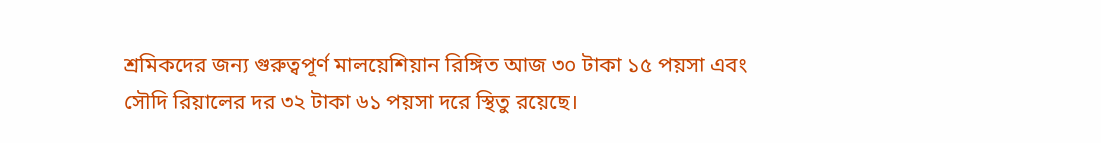শ্রমিকদের জন্য গুরুত্বপূর্ণ মালয়েশিয়ান রিঙ্গিত আজ ৩০ টাকা ১৫ পয়সা এবং সৌদি রিয়ালের দর ৩২ টাকা ৬১ পয়সা দরে স্থিতু রয়েছে।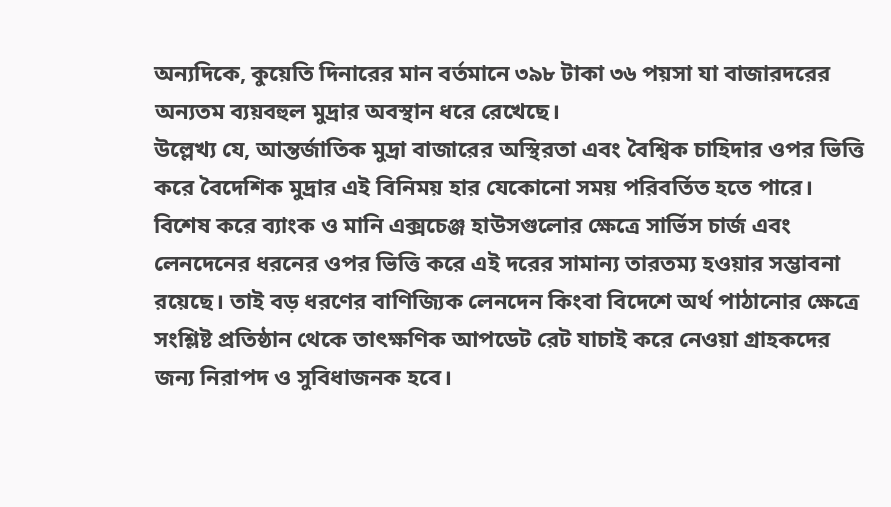অন্যদিকে, কুয়েতি দিনারের মান বর্তমানে ৩৯৮ টাকা ৩৬ পয়সা যা বাজারদরের অন্যতম ব্যয়বহুল মুদ্রার অবস্থান ধরে রেখেছে।
উল্লেখ্য যে, আন্তর্জাতিক মুদ্রা বাজারের অস্থিরতা এবং বৈশ্বিক চাহিদার ওপর ভিত্তি করে বৈদেশিক মুদ্রার এই বিনিময় হার যেকোনো সময় পরিবর্তিত হতে পারে। বিশেষ করে ব্যাংক ও মানি এক্সচেঞ্জ হাউসগুলোর ক্ষেত্রে সার্ভিস চার্জ এবং লেনদেনের ধরনের ওপর ভিত্তি করে এই দরের সামান্য তারতম্য হওয়ার সম্ভাবনা রয়েছে। তাই বড় ধরণের বাণিজ্যিক লেনদেন কিংবা বিদেশে অর্থ পাঠানোর ক্ষেত্রে সংশ্লিষ্ট প্রতিষ্ঠান থেকে তাৎক্ষণিক আপডেট রেট যাচাই করে নেওয়া গ্রাহকদের জন্য নিরাপদ ও সুবিধাজনক হবে।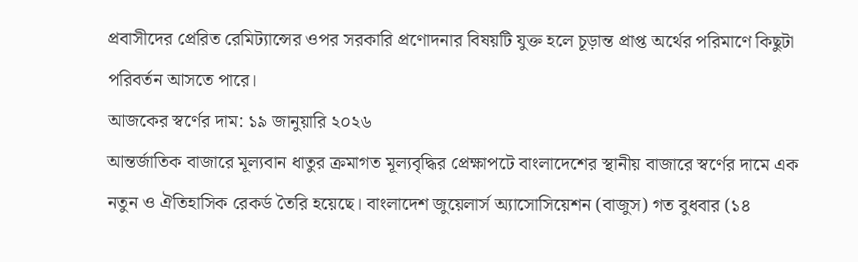প্রবাসীদের প্রেরিত রেমিট্যান্সের ওপর সরকারি প্রণোদনার বিষয়টি যুক্ত হলে চূড়ান্ত প্রাপ্ত অর্থের পরিমাণে কিছুটা পরিবর্তন আসতে পারে।
আজকের স্বর্ণের দাম: ১৯ জানুয়ারি ২০২৬
আন্তর্জাতিক বাজারে মূল্যবান ধাতুর ক্রমাগত মূল্যবৃদ্ধির প্রেক্ষাপটে বাংলাদেশের স্থানীয় বাজারে স্বর্ণের দামে এক নতুন ও ঐতিহাসিক রেকর্ড তৈরি হয়েছে। বাংলাদেশ জুয়েলার্স অ্যাসোসিয়েশন (বাজুস) গত বুধবার (১৪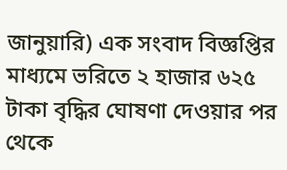জানুয়ারি) এক সংবাদ বিজ্ঞপ্তির মাধ্যমে ভরিতে ২ হাজার ৬২৫ টাকা বৃদ্ধির ঘোষণা দেওয়ার পর থেকে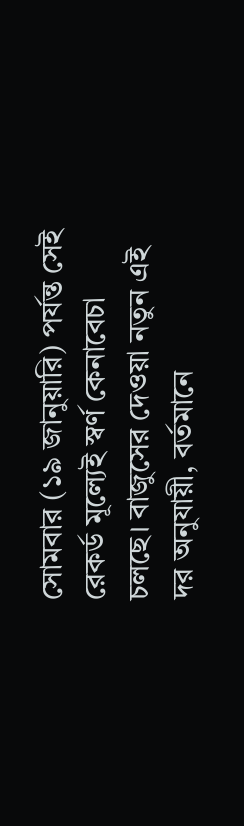সোমবার (১৯ জানুয়ারি) পর্যন্ত সেই রেকর্ড মূল্যেই স্বর্ণ কেনাবেচা চলছে। বাজুসের দেওয়া নতুন এই দর অনুযায়ী, বর্তমানে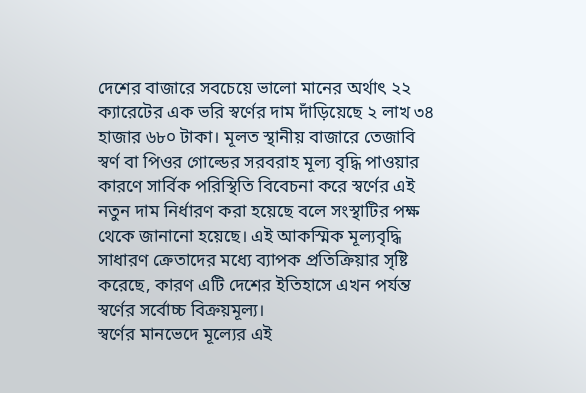দেশের বাজারে সবচেয়ে ভালো মানের অর্থাৎ ২২ ক্যারেটের এক ভরি স্বর্ণের দাম দাঁড়িয়েছে ২ লাখ ৩৪ হাজার ৬৮০ টাকা। মূলত স্থানীয় বাজারে তেজাবি স্বর্ণ বা পিওর গোল্ডের সরবরাহ মূল্য বৃদ্ধি পাওয়ার কারণে সার্বিক পরিস্থিতি বিবেচনা করে স্বর্ণের এই নতুন দাম নির্ধারণ করা হয়েছে বলে সংস্থাটির পক্ষ থেকে জানানো হয়েছে। এই আকস্মিক মূল্যবৃদ্ধি সাধারণ ক্রেতাদের মধ্যে ব্যাপক প্রতিক্রিয়ার সৃষ্টি করেছে, কারণ এটি দেশের ইতিহাসে এখন পর্যন্ত স্বর্ণের সর্বোচ্চ বিক্রয়মূল্য।
স্বর্ণের মানভেদে মূল্যের এই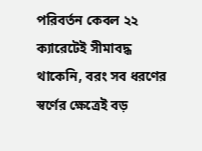পরিবর্তন কেবল ২২ ক্যারেটেই সীমাবদ্ধ থাকেনি, বরং সব ধরণের স্বর্ণের ক্ষেত্রেই বড়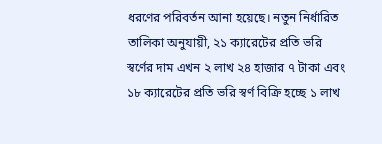ধরণের পরিবর্তন আনা হয়েছে। নতুন নির্ধারিত তালিকা অনুযায়ী, ২১ ক্যারেটের প্রতি ভরি স্বর্ণের দাম এখন ২ লাখ ২৪ হাজার ৭ টাকা এবং ১৮ ক্যারেটের প্রতি ভরি স্বর্ণ বিক্রি হচ্ছে ১ লাখ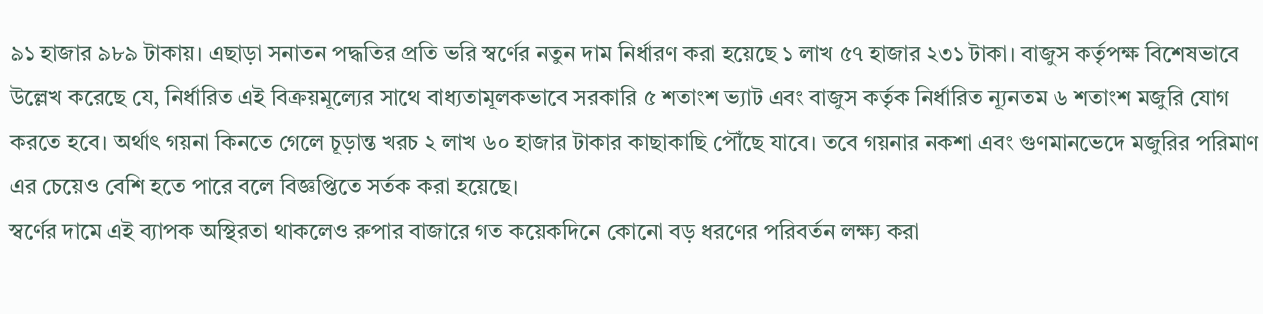৯১ হাজার ৯৮৯ টাকায়। এছাড়া সনাতন পদ্ধতির প্রতি ভরি স্বর্ণের নতুন দাম নির্ধারণ করা হয়েছে ১ লাখ ৫৭ হাজার ২৩১ টাকা। বাজুস কর্তৃপক্ষ বিশেষভাবে উল্লেখ করেছে যে, নির্ধারিত এই বিক্রয়মূল্যের সাথে বাধ্যতামূলকভাবে সরকারি ৫ শতাংশ ভ্যাট এবং বাজুস কর্তৃক নির্ধারিত ন্যূনতম ৬ শতাংশ মজুরি যোগ করতে হবে। অর্থাৎ গয়না কিনতে গেলে চূড়ান্ত খরচ ২ লাখ ৬০ হাজার টাকার কাছাকাছি পৌঁছে যাবে। তবে গয়নার নকশা এবং গুণমানভেদে মজুরির পরিমাণ এর চেয়েও বেশি হতে পারে বলে বিজ্ঞপ্তিতে সর্তক করা হয়েছে।
স্বর্ণের দামে এই ব্যাপক অস্থিরতা থাকলেও রুপার বাজারে গত কয়েকদিনে কোনো বড় ধরণের পরিবর্তন লক্ষ্য করা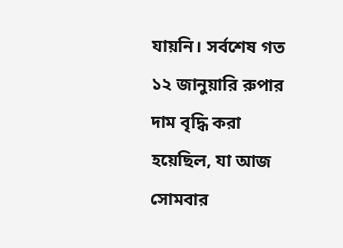যায়নি। সর্বশেষ গত ১২ জানুয়ারি রুপার দাম বৃদ্ধি করা হয়েছিল, যা আজ সোমবার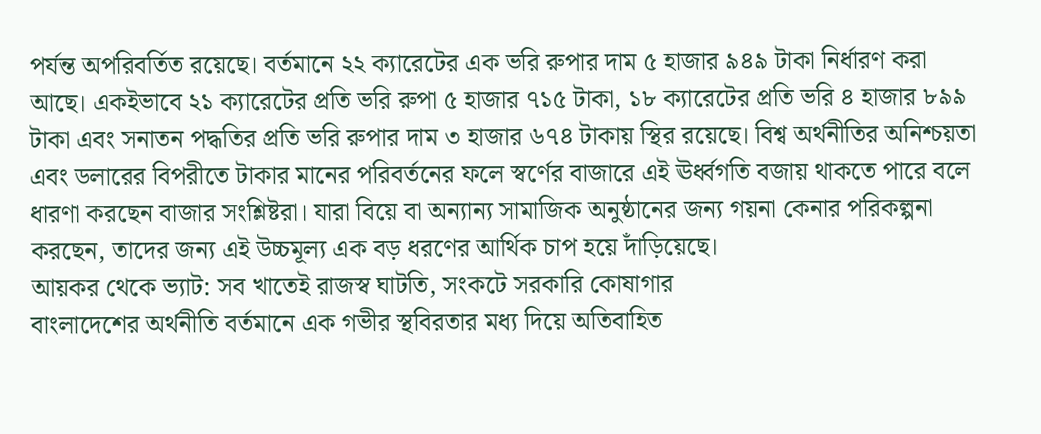পর্যন্ত অপরিবর্তিত রয়েছে। বর্তমানে ২২ ক্যারেটের এক ভরি রুপার দাম ৫ হাজার ৯৪৯ টাকা নির্ধারণ করা আছে। একইভাবে ২১ ক্যারেটের প্রতি ভরি রুপা ৫ হাজার ৭১৫ টাকা, ১৮ ক্যারেটের প্রতি ভরি ৪ হাজার ৮৯৯ টাকা এবং সনাতন পদ্ধতির প্রতি ভরি রুপার দাম ৩ হাজার ৬৭৪ টাকায় স্থির রয়েছে। বিশ্ব অর্থনীতির অনিশ্চয়তা এবং ডলারের বিপরীতে টাকার মানের পরিবর্তনের ফলে স্বর্ণের বাজারে এই ঊর্ধ্বগতি বজায় থাকতে পারে বলে ধারণা করছেন বাজার সংশ্লিষ্টরা। যারা বিয়ে বা অন্যান্য সামাজিক অনুষ্ঠানের জন্য গয়না কেনার পরিকল্পনা করছেন, তাদের জন্য এই উচ্চমূল্য এক বড় ধরণের আর্থিক চাপ হয়ে দাঁড়িয়েছে।
আয়কর থেকে ভ্যাট: সব খাতেই রাজস্ব ঘাটতি, সংকটে সরকারি কোষাগার
বাংলাদেশের অর্থনীতি বর্তমানে এক গভীর স্থবিরতার মধ্য দিয়ে অতিবাহিত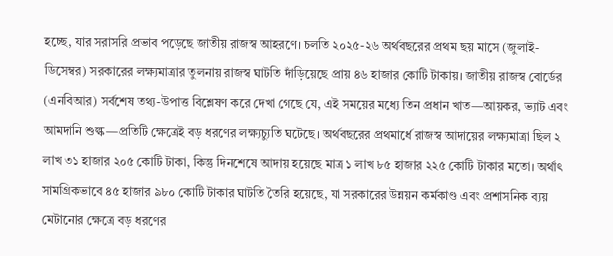হচ্ছে, যার সরাসরি প্রভাব পড়েছে জাতীয় রাজস্ব আহরণে। চলতি ২০২৫-২৬ অর্থবছরের প্রথম ছয় মাসে (জুলাই-ডিসেম্বর) সরকারের লক্ষ্যমাত্রার তুলনায় রাজস্ব ঘাটতি দাঁড়িয়েছে প্রায় ৪৬ হাজার কোটি টাকায়। জাতীয় রাজস্ব বোর্ডের (এনবিআর) সর্বশেষ তথ্য-উপাত্ত বিশ্লেষণ করে দেখা গেছে যে, এই সময়ের মধ্যে তিন প্রধান খাত—আয়কর, ভ্যাট এবং আমদানি শুল্ক—প্রতিটি ক্ষেত্রেই বড় ধরণের লক্ষ্যচ্যুতি ঘটেছে। অর্থবছরের প্রথমার্ধে রাজস্ব আদায়ের লক্ষ্যমাত্রা ছিল ২ লাখ ৩১ হাজার ২০৫ কোটি টাকা, কিন্তু দিনশেষে আদায় হয়েছে মাত্র ১ লাখ ৮৫ হাজার ২২৫ কোটি টাকার মতো। অর্থাৎ সামগ্রিকভাবে ৪৫ হাজার ৯৮০ কোটি টাকার ঘাটতি তৈরি হয়েছে, যা সরকারের উন্নয়ন কর্মকাণ্ড এবং প্রশাসনিক ব্যয় মেটানোর ক্ষেত্রে বড় ধরণের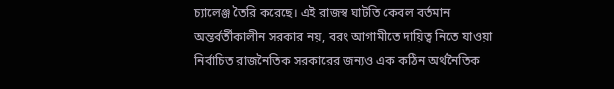চ্যালেঞ্জ তৈরি করেছে। এই রাজস্ব ঘাটতি কেবল বর্তমান অন্তর্বর্তীকালীন সরকার নয়, বরং আগামীতে দায়িত্ব নিতে যাওয়া নির্বাচিত রাজনৈতিক সরকারের জন্যও এক কঠিন অর্থনৈতিক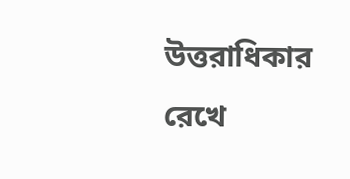উত্তরাধিকার রেখে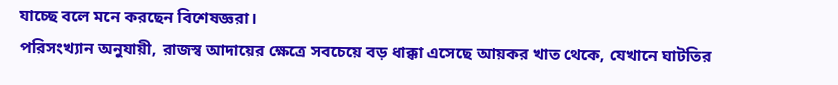যাচ্ছে বলে মনে করছেন বিশেষজ্ঞরা।
পরিসংখ্যান অনুযায়ী, রাজস্ব আদায়ের ক্ষেত্রে সবচেয়ে বড় ধাক্কা এসেছে আয়কর খাত থেকে, যেখানে ঘাটতির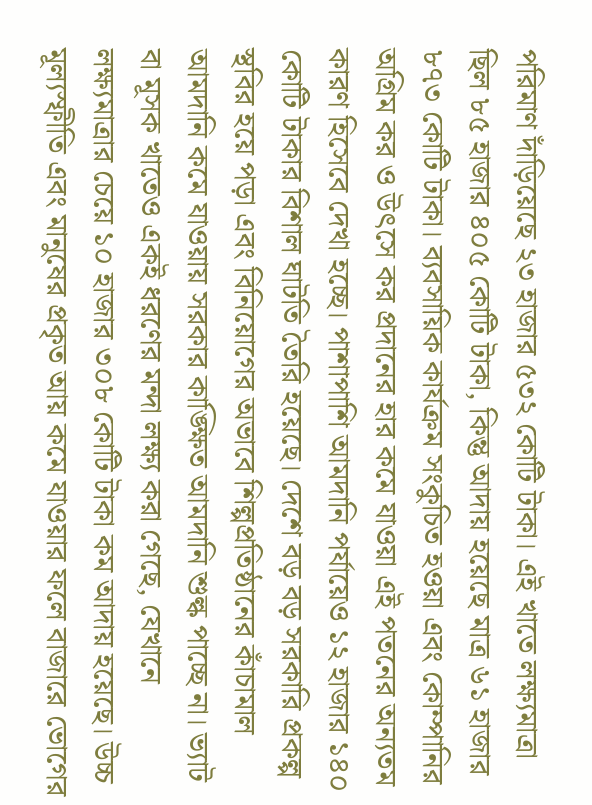পরিমাণ দাঁড়িয়েছে ২৩ হাজার ৫৩২ কোটি টাকা। এই খাতে লক্ষ্যমাত্রা ছিল ৮৫ হাজার ৪০৫ কোটি টাকা, কিন্তু আদায় হয়েছে মাত্র ৬১ হাজার ৮৭৩ কোটি টাকা। ব্যবসায়িক কার্যক্রম সংকুচিত হওয়া এবং কোম্পানির অগ্রিম কর ও উৎসে কর প্রদানের হার কমে যাওয়া এই পতনের অন্যতম কারণ হিসেবে দেখা হচ্ছে। পাশাপাশি আমদানি পর্যায়েও ১২ হাজার ১৪০ কোটি টাকার বিশাল ঘাটতি তৈরি হয়েছে। দেশে বড় বড় সরকারি প্রকল্প স্থবির হয়ে পড়া এবং বিনিয়োগের অভাবে শিল্পপ্রতিষ্ঠানের কাঁচামাল আমদানি কমে যাওয়ায় সরকার কাঙ্ক্ষিত আমদানি শুল্ক পাচ্ছে না। ভ্যাট বা মূসক খাতেও একই ধরণের মন্দা লক্ষ্য করা গেছে, যেখানে লক্ষ্যমাত্রার চেয়ে ১০ হাজার ৩০৮ কোটি টাকা কম আদায় হয়েছে। উচ্চ মূল্যস্ফীতি এবং মানুষের প্রকৃত আয় কমে যাওয়ার ফলে বাজারে ভোগের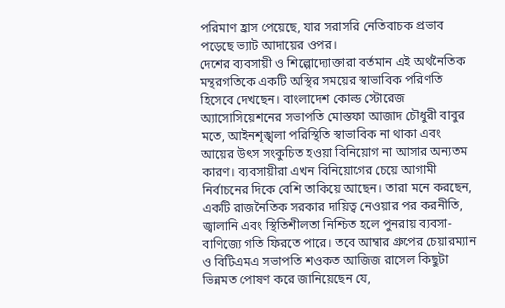পরিমাণ হ্রাস পেয়েছে, যার সরাসরি নেতিবাচক প্রভাব পড়েছে ভ্যাট আদায়ের ওপর।
দেশের ব্যবসায়ী ও শিল্পোদ্যোক্তারা বর্তমান এই অর্থনৈতিক মন্থরগতিকে একটি অস্থির সময়ের স্বাভাবিক পরিণতি হিসেবে দেখছেন। বাংলাদেশ কোল্ড স্টোরেজ অ্যাসোসিয়েশনের সভাপতি মোস্তফা আজাদ চৌধুরী বাবুর মতে, আইনশৃঙ্খলা পরিস্থিতি স্বাভাবিক না থাকা এবং আয়ের উৎস সংকুচিত হওয়া বিনিয়োগ না আসার অন্যতম কারণ। ব্যবসায়ীরা এখন বিনিয়োগের চেয়ে আগামী নির্বাচনের দিকে বেশি তাকিয়ে আছেন। তারা মনে করছেন, একটি রাজনৈতিক সরকার দায়িত্ব নেওয়ার পর করনীতি, জ্বালানি এবং স্থিতিশীলতা নিশ্চিত হলে পুনরায় ব্যবসা-বাণিজ্যে গতি ফিরতে পারে। তবে আম্বার গ্রুপের চেয়ারম্যান ও বিটিএমএ সভাপতি শওকত আজিজ রাসেল কিছুটা ভিন্নমত পোষণ করে জানিয়েছেন যে,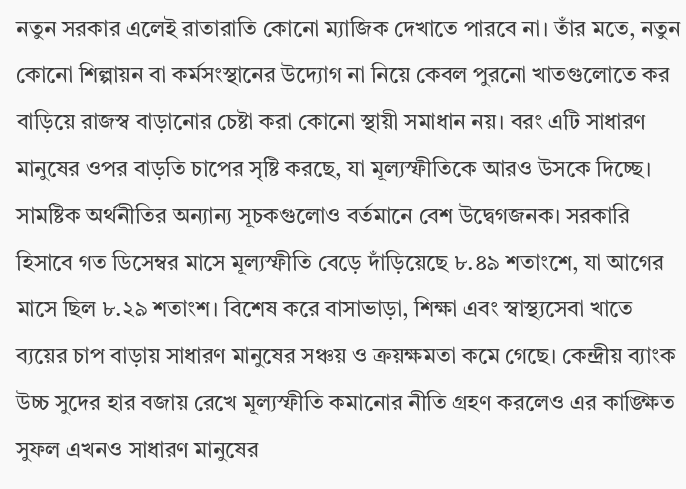নতুন সরকার এলেই রাতারাতি কোনো ম্যাজিক দেখাতে পারবে না। তাঁর মতে, নতুন কোনো শিল্পায়ন বা কর্মসংস্থানের উদ্যোগ না নিয়ে কেবল পুরনো খাতগুলোতে কর বাড়িয়ে রাজস্ব বাড়ানোর চেষ্টা করা কোনো স্থায়ী সমাধান নয়। বরং এটি সাধারণ মানুষের ওপর বাড়তি চাপের সৃষ্টি করছে, যা মূল্যস্ফীতিকে আরও উসকে দিচ্ছে।
সামষ্টিক অর্থনীতির অন্যান্য সূচকগুলোও বর্তমানে বেশ উদ্বেগজনক। সরকারি হিসাবে গত ডিসেম্বর মাসে মূল্যস্ফীতি বেড়ে দাঁড়িয়েছে ৮.৪৯ শতাংশে, যা আগের মাসে ছিল ৮.২৯ শতাংশ। বিশেষ করে বাসাভাড়া, শিক্ষা এবং স্বাস্থ্যসেবা খাতে ব্যয়ের চাপ বাড়ায় সাধারণ মানুষের সঞ্চয় ও ক্রয়ক্ষমতা কমে গেছে। কেন্দ্রীয় ব্যাংক উচ্চ সুদের হার বজায় রেখে মূল্যস্ফীতি কমানোর নীতি গ্রহণ করলেও এর কাঙ্ক্ষিত সুফল এখনও সাধারণ মানুষের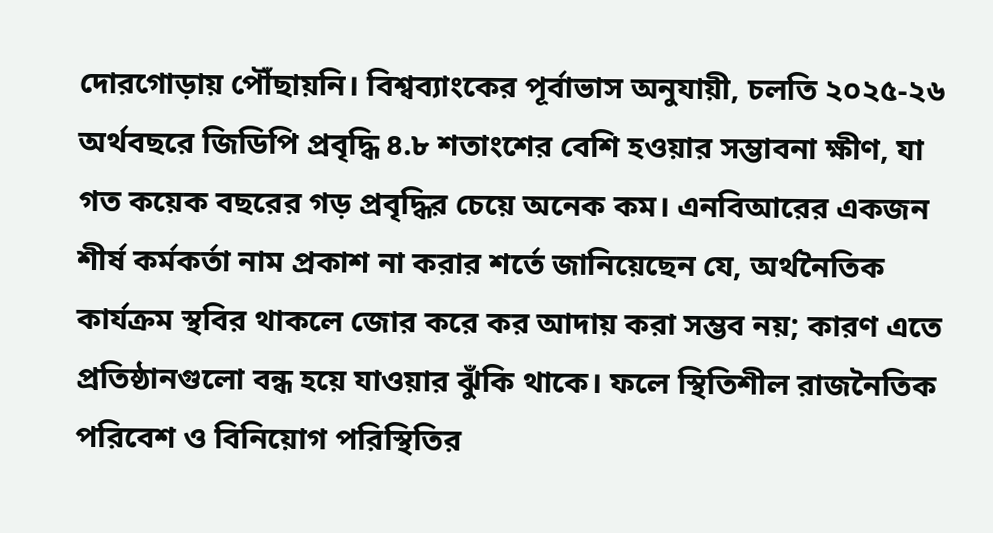দোরগোড়ায় পৌঁছায়নি। বিশ্বব্যাংকের পূর্বাভাস অনুযায়ী, চলতি ২০২৫-২৬ অর্থবছরে জিডিপি প্রবৃদ্ধি ৪.৮ শতাংশের বেশি হওয়ার সম্ভাবনা ক্ষীণ, যা গত কয়েক বছরের গড় প্রবৃদ্ধির চেয়ে অনেক কম। এনবিআরের একজন শীর্ষ কর্মকর্তা নাম প্রকাশ না করার শর্তে জানিয়েছেন যে, অর্থনৈতিক কার্যক্রম স্থবির থাকলে জোর করে কর আদায় করা সম্ভব নয়; কারণ এতে প্রতিষ্ঠানগুলো বন্ধ হয়ে যাওয়ার ঝুঁকি থাকে। ফলে স্থিতিশীল রাজনৈতিক পরিবেশ ও বিনিয়োগ পরিস্থিতির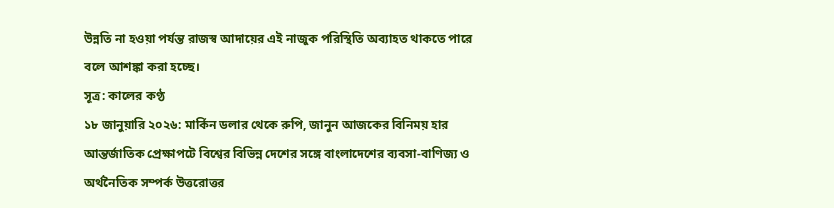উন্নতি না হওয়া পর্যন্ত রাজস্ব আদায়ের এই নাজুক পরিস্থিতি অব্যাহত থাকতে পারে বলে আশঙ্কা করা হচ্ছে।
সূত্র: কালের কণ্ঠ
১৮ জানুয়ারি ২০২৬: মার্কিন ডলার থেকে রুপি, জানুন আজকের বিনিময় হার
আন্তর্জাতিক প্রেক্ষাপটে বিশ্বের বিভিন্ন দেশের সঙ্গে বাংলাদেশের ব্যবসা-বাণিজ্য ও অর্থনৈতিক সম্পর্ক উত্তরোত্তর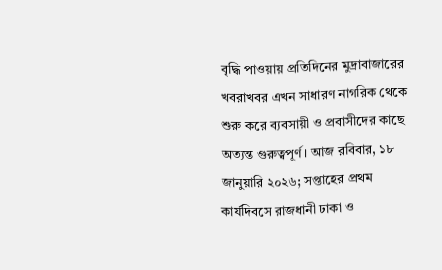বৃদ্ধি পাওয়ায় প্রতিদিনের মুদ্রাবাজারের খবরাখবর এখন সাধারণ নাগরিক থেকে শুরু করে ব্যবসায়ী ও প্রবাসীদের কাছে অত্যন্ত গুরুত্বপূর্ণ। আজ রবিবার, ১৮ জানুয়ারি ২০২৬; সপ্তাহের প্রথম কার্যদিবসে রাজধানী ঢাকা ও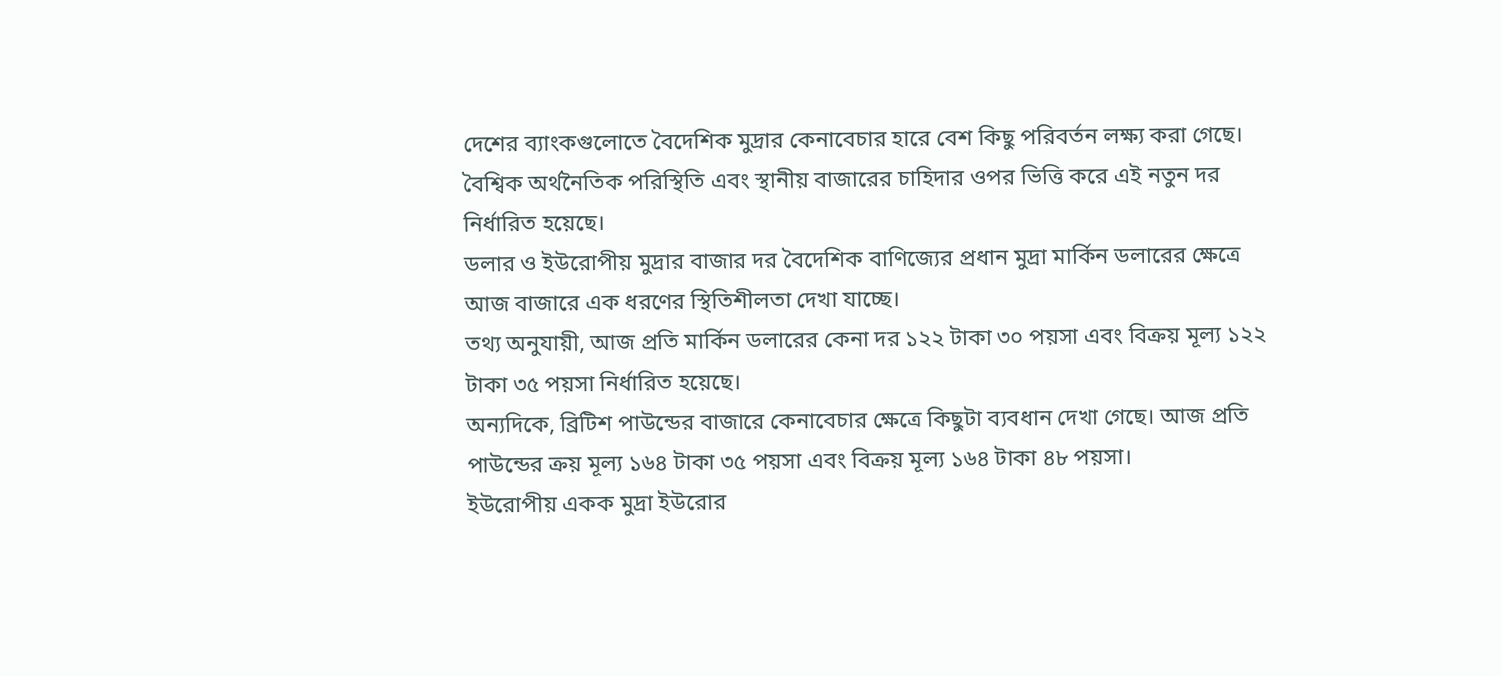দেশের ব্যাংকগুলোতে বৈদেশিক মুদ্রার কেনাবেচার হারে বেশ কিছু পরিবর্তন লক্ষ্য করা গেছে। বৈশ্বিক অর্থনৈতিক পরিস্থিতি এবং স্থানীয় বাজারের চাহিদার ওপর ভিত্তি করে এই নতুন দর নির্ধারিত হয়েছে।
ডলার ও ইউরোপীয় মুদ্রার বাজার দর বৈদেশিক বাণিজ্যের প্রধান মুদ্রা মার্কিন ডলারের ক্ষেত্রে আজ বাজারে এক ধরণের স্থিতিশীলতা দেখা যাচ্ছে।
তথ্য অনুযায়ী, আজ প্রতি মার্কিন ডলারের কেনা দর ১২২ টাকা ৩০ পয়সা এবং বিক্রয় মূল্য ১২২ টাকা ৩৫ পয়সা নির্ধারিত হয়েছে।
অন্যদিকে, ব্রিটিশ পাউন্ডের বাজারে কেনাবেচার ক্ষেত্রে কিছুটা ব্যবধান দেখা গেছে। আজ প্রতি পাউন্ডের ক্রয় মূল্য ১৬৪ টাকা ৩৫ পয়সা এবং বিক্রয় মূল্য ১৬৪ টাকা ৪৮ পয়সা।
ইউরোপীয় একক মুদ্রা ইউরোর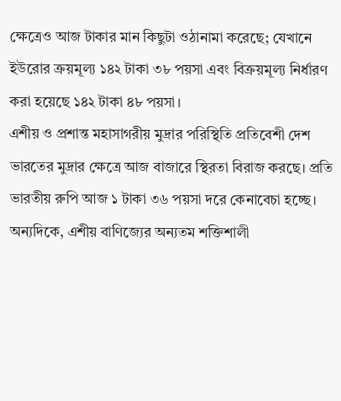ক্ষেত্রেও আজ টাকার মান কিছুটা ওঠানামা করেছে; যেখানে ইউরোর ক্রয়মূল্য ১৪২ টাকা ৩৮ পয়সা এবং বিক্রয়মূল্য নির্ধারণ করা হয়েছে ১৪২ টাকা ৪৮ পয়সা।
এশীয় ও প্রশান্ত মহাসাগরীয় মুদ্রার পরিস্থিতি প্রতিবেশী দেশ ভারতের মুদ্রার ক্ষেত্রে আজ বাজারে স্থিরতা বিরাজ করছে। প্রতি ভারতীয় রুপি আজ ১ টাকা ৩৬ পয়সা দরে কেনাবেচা হচ্ছে।
অন্যদিকে, এশীয় বাণিজ্যের অন্যতম শক্তিশালী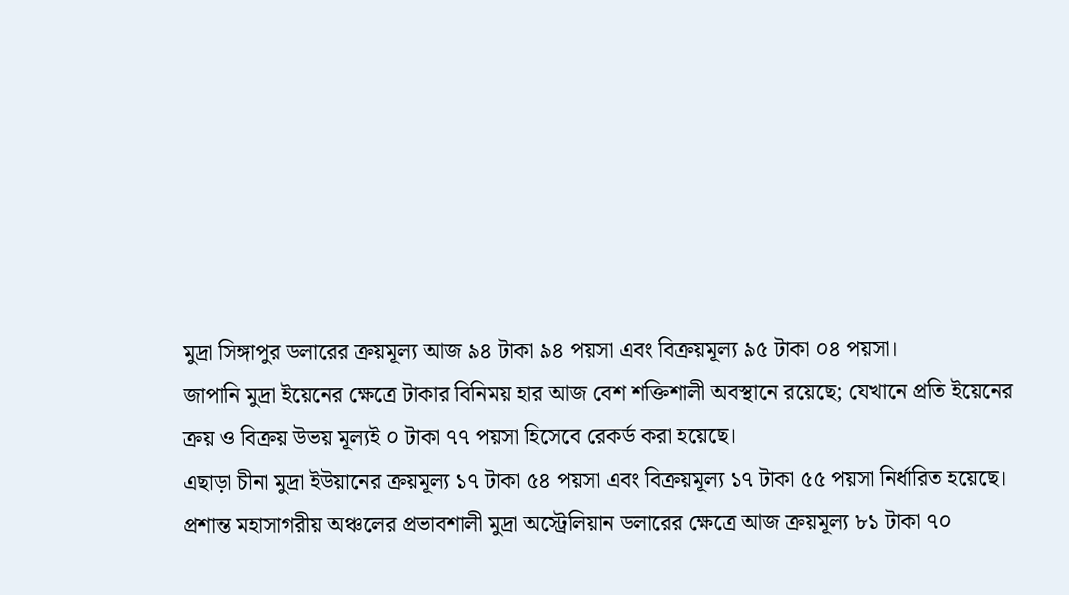মুদ্রা সিঙ্গাপুর ডলারের ক্রয়মূল্য আজ ৯৪ টাকা ৯৪ পয়সা এবং বিক্রয়মূল্য ৯৫ টাকা ০৪ পয়সা।
জাপানি মুদ্রা ইয়েনের ক্ষেত্রে টাকার বিনিময় হার আজ বেশ শক্তিশালী অবস্থানে রয়েছে; যেখানে প্রতি ইয়েনের ক্রয় ও বিক্রয় উভয় মূল্যই ০ টাকা ৭৭ পয়সা হিসেবে রেকর্ড করা হয়েছে।
এছাড়া চীনা মুদ্রা ইউয়ানের ক্রয়মূল্য ১৭ টাকা ৫৪ পয়সা এবং বিক্রয়মূল্য ১৭ টাকা ৫৫ পয়সা নির্ধারিত হয়েছে।
প্রশান্ত মহাসাগরীয় অঞ্চলের প্রভাবশালী মুদ্রা অস্ট্রেলিয়ান ডলারের ক্ষেত্রে আজ ক্রয়মূল্য ৮১ টাকা ৭০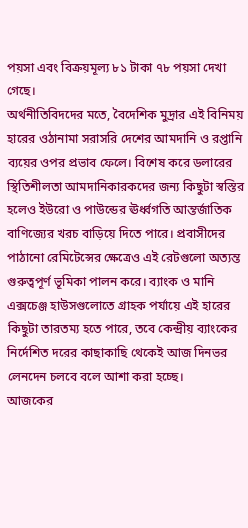পয়সা এবং বিক্রয়মূল্য ৮১ টাকা ৭৮ পয়সা দেখা গেছে।
অর্থনীতিবিদদের মতে, বৈদেশিক মুদ্রার এই বিনিময় হারের ওঠানামা সরাসরি দেশের আমদানি ও রপ্তানি ব্যয়ের ওপর প্রভাব ফেলে। বিশেষ করে ডলারের স্থিতিশীলতা আমদানিকারকদের জন্য কিছুটা স্বস্তির হলেও ইউরো ও পাউন্ডের ঊর্ধ্বগতি আন্তর্জাতিক বাণিজ্যের খরচ বাড়িয়ে দিতে পারে। প্রবাসীদের পাঠানো রেমিটেন্সের ক্ষেত্রেও এই রেটগুলো অত্যন্ত গুরুত্বপূর্ণ ভূমিকা পালন করে। ব্যাংক ও মানি এক্সচেঞ্জ হাউসগুলোতে গ্রাহক পর্যায়ে এই হারের কিছুটা তারতম্য হতে পারে, তবে কেন্দ্রীয় ব্যাংকের নির্দেশিত দরের কাছাকাছি থেকেই আজ দিনভর লেনদেন চলবে বলে আশা করা হচ্ছে।
আজকের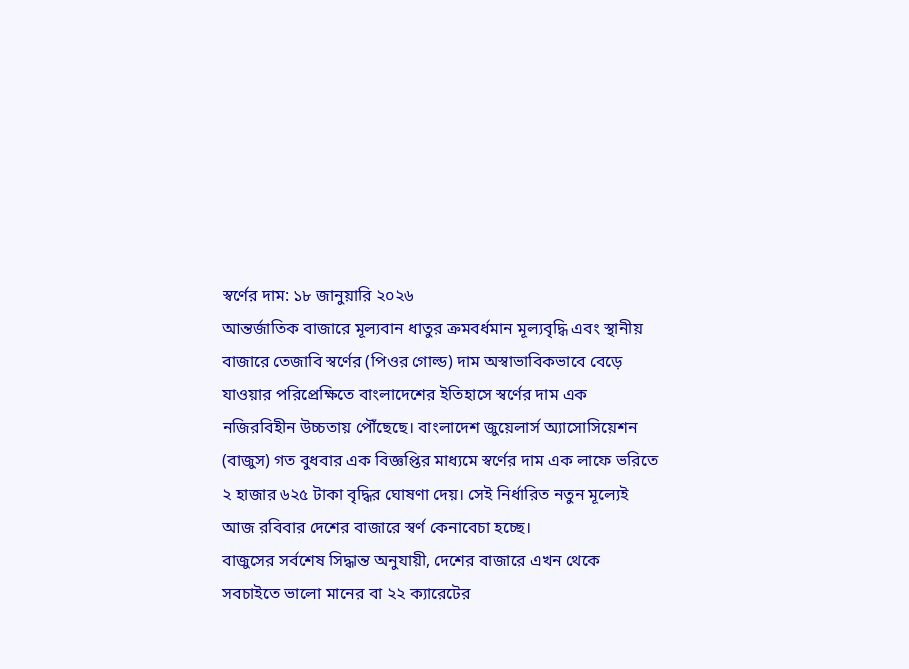স্বর্ণের দাম: ১৮ জানুয়ারি ২০২৬
আন্তর্জাতিক বাজারে মূল্যবান ধাতুর ক্রমবর্ধমান মূল্যবৃদ্ধি এবং স্থানীয় বাজারে তেজাবি স্বর্ণের (পিওর গোল্ড) দাম অস্বাভাবিকভাবে বেড়ে যাওয়ার পরিপ্রেক্ষিতে বাংলাদেশের ইতিহাসে স্বর্ণের দাম এক নজিরবিহীন উচ্চতায় পৌঁছেছে। বাংলাদেশ জুয়েলার্স অ্যাসোসিয়েশন (বাজুস) গত বুধবার এক বিজ্ঞপ্তির মাধ্যমে স্বর্ণের দাম এক লাফে ভরিতে ২ হাজার ৬২৫ টাকা বৃদ্ধির ঘোষণা দেয়। সেই নির্ধারিত নতুন মূল্যেই আজ রবিবার দেশের বাজারে স্বর্ণ কেনাবেচা হচ্ছে।
বাজুসের সর্বশেষ সিদ্ধান্ত অনুযায়ী, দেশের বাজারে এখন থেকে সবচাইতে ভালো মানের বা ২২ ক্যারেটের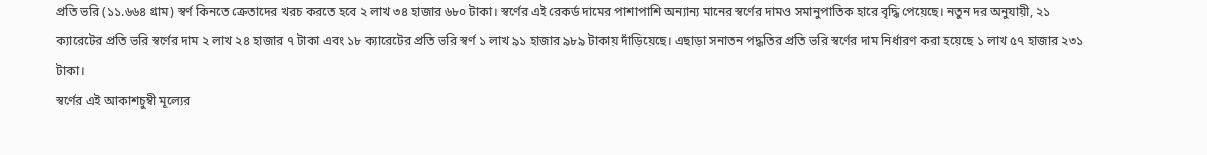প্রতি ভরি (১১.৬৬৪ গ্রাম) স্বর্ণ কিনতে ক্রেতাদের খরচ করতে হবে ২ লাখ ৩৪ হাজার ৬৮০ টাকা। স্বর্ণের এই রেকর্ড দামের পাশাপাশি অন্যান্য মানের স্বর্ণের দামও সমানুপাতিক হারে বৃদ্ধি পেয়েছে। নতুন দর অনুযায়ী, ২১ ক্যারেটের প্রতি ভরি স্বর্ণের দাম ২ লাখ ২৪ হাজার ৭ টাকা এবং ১৮ ক্যারেটের প্রতি ভরি স্বর্ণ ১ লাখ ৯১ হাজার ৯৮৯ টাকায় দাঁড়িয়েছে। এছাড়া সনাতন পদ্ধতির প্রতি ভরি স্বর্ণের দাম নির্ধারণ করা হয়েছে ১ লাখ ৫৭ হাজার ২৩১ টাকা।
স্বর্ণের এই আকাশচুম্বী মূল্যের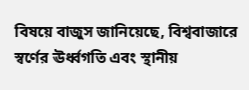বিষয়ে বাজুস জানিয়েছে, বিশ্ববাজারে স্বর্ণের ঊর্ধ্বগতি এবং স্থানীয়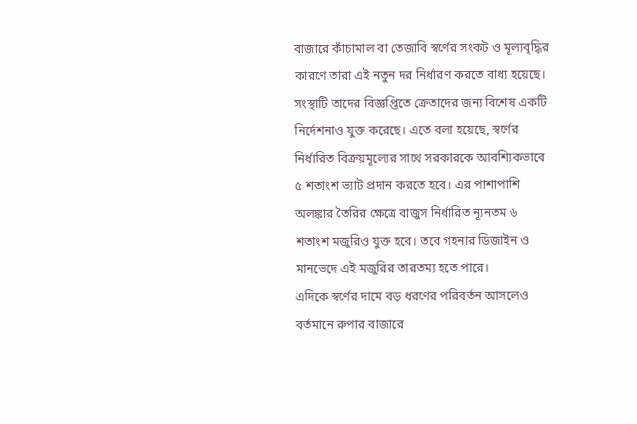বাজারে কাঁচামাল বা তেজাবি স্বর্ণের সংকট ও মূল্যবৃদ্ধির কারণে তারা এই নতুন দর নির্ধারণ করতে বাধ্য হয়েছে। সংস্থাটি তাদের বিজ্ঞপ্তিতে ক্রেতাদের জন্য বিশেষ একটি নির্দেশনাও যুক্ত করেছে। এতে বলা হয়েছে, স্বর্ণের নির্ধারিত বিক্রয়মূল্যের সাথে সরকারকে আবশ্যিকভাবে ৫ শতাংশ ভ্যাট প্রদান করতে হবে। এর পাশাপাশি অলঙ্কার তৈরির ক্ষেত্রে বাজুস নির্ধারিত ন্যূনতম ৬ শতাংশ মজুরিও যুক্ত হবে। তবে গহনার ডিজাইন ও মানভেদে এই মজুরির তারতম্য হতে পারে।
এদিকে স্বর্ণের দামে বড় ধরণের পরিবর্তন আসলেও বর্তমানে রুপার বাজারে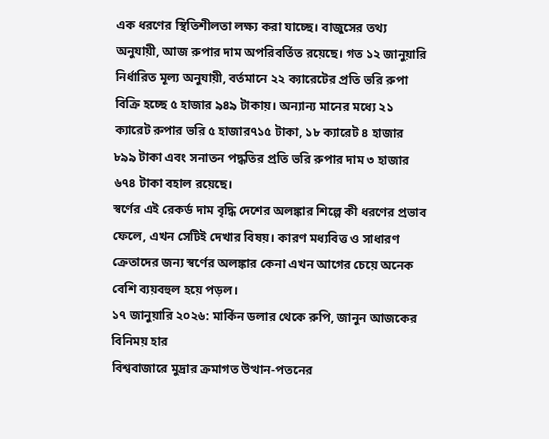এক ধরণের স্থিতিশীলতা লক্ষ্য করা যাচ্ছে। বাজুসের তথ্য অনুযায়ী, আজ রুপার দাম অপরিবর্তিত রয়েছে। গত ১২ জানুয়ারি নির্ধারিত মূল্য অনুযায়ী, বর্তমানে ২২ ক্যারেটের প্রতি ভরি রুপা বিক্রি হচ্ছে ৫ হাজার ৯৪৯ টাকায়। অন্যান্য মানের মধ্যে ২১ ক্যারেট রুপার ভরি ৫ হাজার৭১৫ টাকা, ১৮ ক্যারেট ৪ হাজার ৮৯৯ টাকা এবং সনাতন পদ্ধতির প্রতি ভরি রুপার দাম ৩ হাজার ৬৭৪ টাকা বহাল রয়েছে।
স্বর্ণের এই রেকর্ড দাম বৃদ্ধি দেশের অলঙ্কার শিল্পে কী ধরণের প্রভাব ফেলে, এখন সেটিই দেখার বিষয়। কারণ মধ্যবিত্ত ও সাধারণ ক্রেতাদের জন্য স্বর্ণের অলঙ্কার কেনা এখন আগের চেয়ে অনেক বেশি ব্যয়বহুল হয়ে পড়ল।
১৭ জানুয়ারি ২০২৬: মার্কিন ডলার থেকে রুপি, জানুন আজকের বিনিময় হার
বিশ্ববাজারে মুদ্রার ক্রমাগত উত্থান-পতনের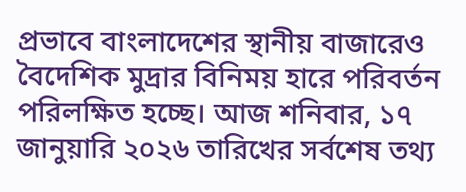প্রভাবে বাংলাদেশের স্থানীয় বাজারেও বৈদেশিক মুদ্রার বিনিময় হারে পরিবর্তন পরিলক্ষিত হচ্ছে। আজ শনিবার, ১৭ জানুয়ারি ২০২৬ তারিখের সর্বশেষ তথ্য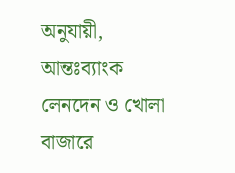অনুযায়ী, আন্তঃব্যাংক লেনদেন ও খোলা বাজারে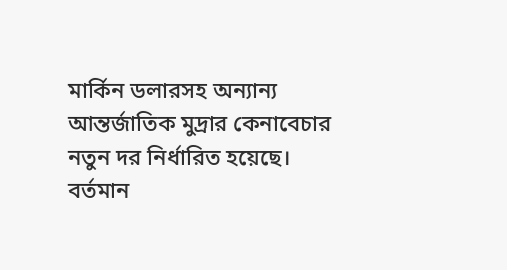মার্কিন ডলারসহ অন্যান্য আন্তর্জাতিক মুদ্রার কেনাবেচার নতুন দর নির্ধারিত হয়েছে। বর্তমান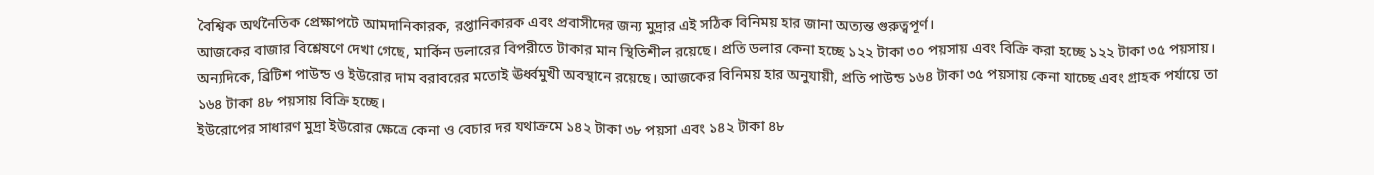বৈশ্বিক অর্থনৈতিক প্রেক্ষাপটে আমদানিকারক, রপ্তানিকারক এবং প্রবাসীদের জন্য মুদ্রার এই সঠিক বিনিময় হার জানা অত্যন্ত গুরুত্বপূর্ণ।
আজকের বাজার বিশ্লেষণে দেখা গেছে, মার্কিন ডলারের বিপরীতে টাকার মান স্থিতিশীল রয়েছে। প্রতি ডলার কেনা হচ্ছে ১২২ টাকা ৩০ পয়সায় এবং বিক্রি করা হচ্ছে ১২২ টাকা ৩৫ পয়সায়।
অন্যদিকে, ব্রিটিশ পাউন্ড ও ইউরোর দাম বরাবরের মতোই ঊর্ধ্বমুখী অবস্থানে রয়েছে। আজকের বিনিময় হার অনুযায়ী, প্রতি পাউন্ড ১৬৪ টাকা ৩৫ পয়সায় কেনা যাচ্ছে এবং গ্রাহক পর্যায়ে তা ১৬৪ টাকা ৪৮ পয়সায় বিক্রি হচ্ছে।
ইউরোপের সাধারণ মুদ্রা ইউরোর ক্ষেত্রে কেনা ও বেচার দর যথাক্রমে ১৪২ টাকা ৩৮ পয়সা এবং ১৪২ টাকা ৪৮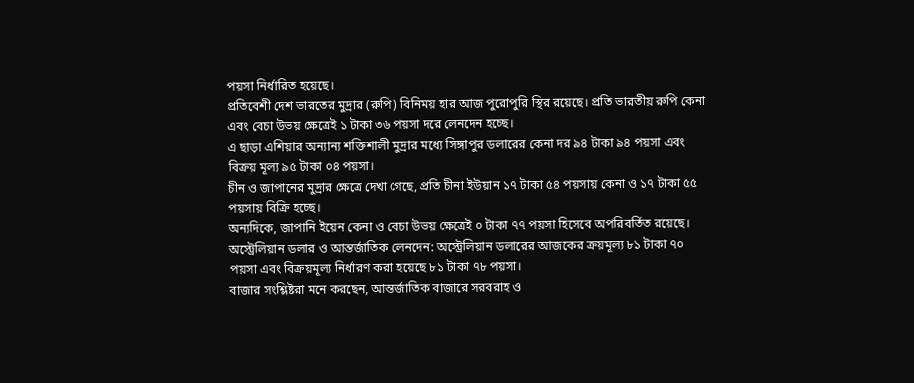পয়সা নির্ধারিত হয়েছে।
প্রতিবেশী দেশ ভারতের মুদ্রার (রুপি) বিনিময় হার আজ পুরোপুরি স্থির রয়েছে। প্রতি ভারতীয় রুপি কেনা এবং বেচা উভয় ক্ষেত্রেই ১ টাকা ৩৬ পয়সা দরে লেনদেন হচ্ছে।
এ ছাড়া এশিয়ার অন্যান্য শক্তিশালী মুদ্রার মধ্যে সিঙ্গাপুর ডলারের কেনা দর ৯৪ টাকা ৯৪ পয়সা এবং বিক্রয় মূল্য ৯৫ টাকা ০৪ পয়সা।
চীন ও জাপানের মুদ্রার ক্ষেত্রে দেখা গেছে, প্রতি চীনা ইউয়ান ১৭ টাকা ৫৪ পয়সায় কেনা ও ১৭ টাকা ৫৫ পয়সায় বিক্রি হচ্ছে।
অন্যদিকে, জাপানি ইয়েন কেনা ও বেচা উভয় ক্ষেত্রেই ০ টাকা ৭৭ পয়সা হিসেবে অপরিবর্তিত রয়েছে।
অস্ট্রেলিয়ান ডলার ও আন্তর্জাতিক লেনদেন: অস্ট্রেলিয়ান ডলারের আজকের ক্রয়মূল্য ৮১ টাকা ৭০ পয়সা এবং বিক্রয়মূল্য নির্ধারণ করা হয়েছে ৮১ টাকা ৭৮ পয়সা।
বাজার সংশ্লিষ্টরা মনে করছেন, আন্তর্জাতিক বাজারে সরবরাহ ও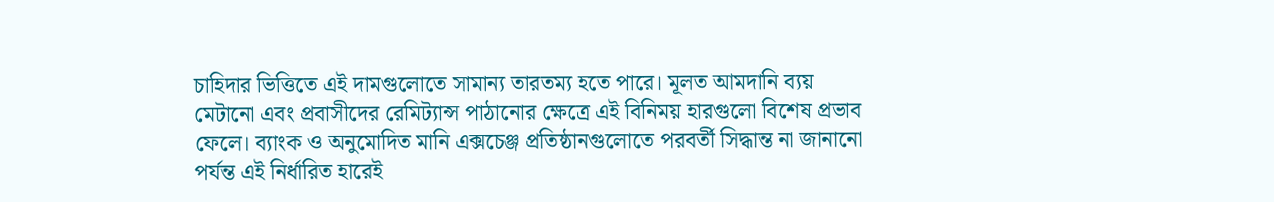চাহিদার ভিত্তিতে এই দামগুলোতে সামান্য তারতম্য হতে পারে। মূলত আমদানি ব্যয় মেটানো এবং প্রবাসীদের রেমিট্যান্স পাঠানোর ক্ষেত্রে এই বিনিময় হারগুলো বিশেষ প্রভাব ফেলে। ব্যাংক ও অনুমোদিত মানি এক্সচেঞ্জ প্রতিষ্ঠানগুলোতে পরবর্তী সিদ্ধান্ত না জানানো পর্যন্ত এই নির্ধারিত হারেই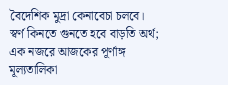বৈদেশিক মুদ্রা কেনাবেচা চলবে।
স্বর্ণ কিনতে গুনতে হবে বাড়তি অর্থ; এক নজরে আজকের পূর্ণাঙ্গ মূল্যতালিকা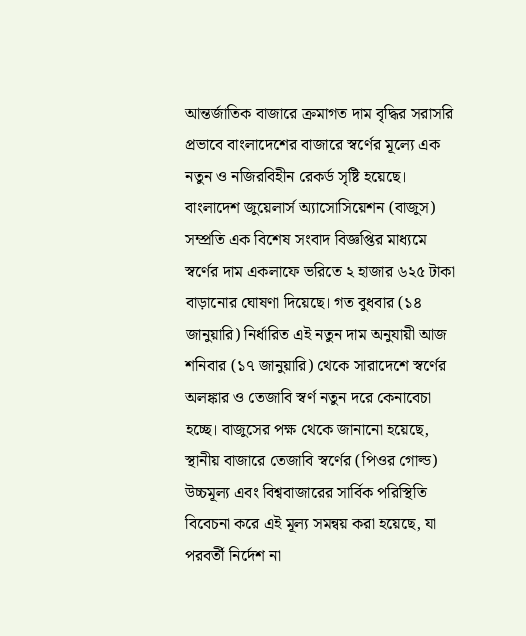আন্তর্জাতিক বাজারে ক্রমাগত দাম বৃদ্ধির সরাসরি প্রভাবে বাংলাদেশের বাজারে স্বর্ণের মূল্যে এক নতুন ও নজিরবিহীন রেকর্ড সৃষ্টি হয়েছে। বাংলাদেশ জুয়েলার্স অ্যাসোসিয়েশন (বাজুস) সম্প্রতি এক বিশেষ সংবাদ বিজ্ঞপ্তির মাধ্যমে স্বর্ণের দাম একলাফে ভরিতে ২ হাজার ৬২৫ টাকা বাড়ানোর ঘোষণা দিয়েছে। গত বুধবার (১৪ জানুয়ারি) নির্ধারিত এই নতুন দাম অনুযায়ী আজ শনিবার (১৭ জানুয়ারি) থেকে সারাদেশে স্বর্ণের অলঙ্কার ও তেজাবি স্বর্ণ নতুন দরে কেনাবেচা হচ্ছে। বাজুসের পক্ষ থেকে জানানো হয়েছে, স্থানীয় বাজারে তেজাবি স্বর্ণের (পিওর গোল্ড) উচ্চমূল্য এবং বিশ্ববাজারের সার্বিক পরিস্থিতি বিবেচনা করে এই মূল্য সমন্বয় করা হয়েছে, যা পরবর্তী নির্দেশ না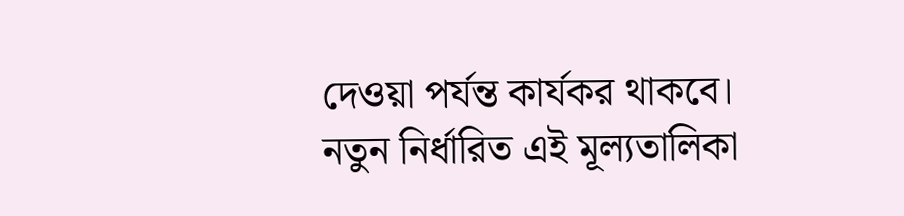দেওয়া পর্যন্ত কার্যকর থাকবে।
নতুন নির্ধারিত এই মূল্যতালিকা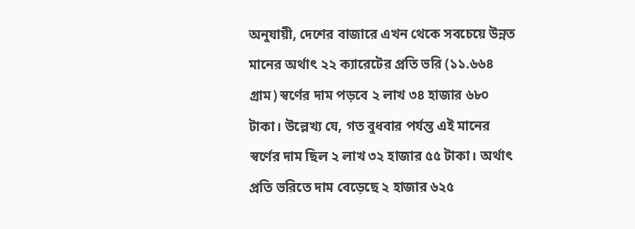অনুযায়ী, দেশের বাজারে এখন থেকে সবচেয়ে উন্নত মানের অর্থাৎ ২২ ক্যারেটের প্রতি ভরি (১১.৬৬৪ গ্রাম) স্বর্ণের দাম পড়বে ২ লাখ ৩৪ হাজার ৬৮০ টাকা। উল্লেখ্য যে, গত বুধবার পর্যন্ত এই মানের স্বর্ণের দাম ছিল ২ লাখ ৩২ হাজার ৫৫ টাকা। অর্থাৎ প্রতি ভরিতে দাম বেড়েছে ২ হাজার ৬২৫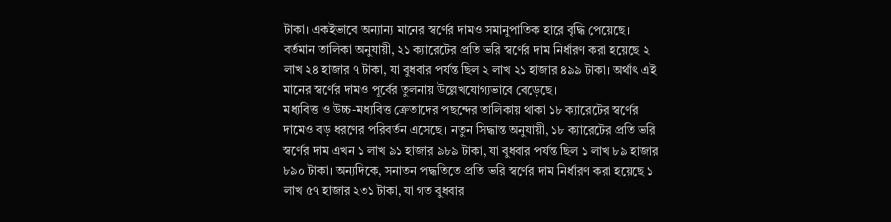টাকা। একইভাবে অন্যান্য মানের স্বর্ণের দামও সমানুপাতিক হারে বৃদ্ধি পেয়েছে। বর্তমান তালিকা অনুযায়ী, ২১ ক্যারেটের প্রতি ভরি স্বর্ণের দাম নির্ধারণ করা হয়েছে ২ লাখ ২৪ হাজার ৭ টাকা, যা বুধবার পর্যন্ত ছিল ২ লাখ ২১ হাজার ৪৯৯ টাকা। অর্থাৎ এই মানের স্বর্ণের দামও পূর্বের তুলনায় উল্লেখযোগ্যভাবে বেড়েছে।
মধ্যবিত্ত ও উচ্চ-মধ্যবিত্ত ক্রেতাদের পছন্দের তালিকায় থাকা ১৮ ক্যারেটের স্বর্ণের দামেও বড় ধরণের পরিবর্তন এসেছে। নতুন সিদ্ধান্ত অনুযায়ী, ১৮ ক্যারেটের প্রতি ভরি স্বর্ণের দাম এখন ১ লাখ ৯১ হাজার ৯৮৯ টাকা, যা বুধবার পর্যন্ত ছিল ১ লাখ ৮৯ হাজার ৮৯০ টাকা। অন্যদিকে, সনাতন পদ্ধতিতে প্রতি ভরি স্বর্ণের দাম নির্ধারণ করা হয়েছে ১ লাখ ৫৭ হাজার ২৩১ টাকা, যা গত বুধবার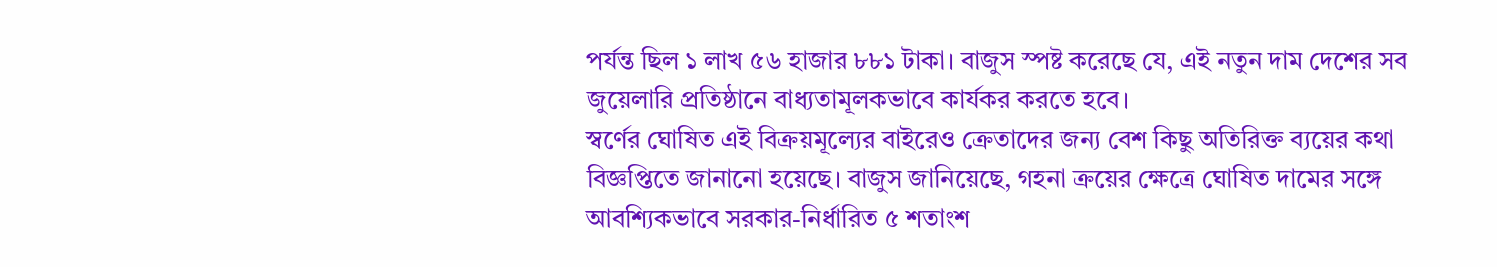পর্যন্ত ছিল ১ লাখ ৫৬ হাজার ৮৮১ টাকা। বাজুস স্পষ্ট করেছে যে, এই নতুন দাম দেশের সব জুয়েলারি প্রতিষ্ঠানে বাধ্যতামূলকভাবে কার্যকর করতে হবে।
স্বর্ণের ঘোষিত এই বিক্রয়মূল্যের বাইরেও ক্রেতাদের জন্য বেশ কিছু অতিরিক্ত ব্যয়ের কথা বিজ্ঞপ্তিতে জানানো হয়েছে। বাজুস জানিয়েছে, গহনা ক্রয়ের ক্ষেত্রে ঘোষিত দামের সঙ্গে আবশ্যিকভাবে সরকার-নির্ধারিত ৫ শতাংশ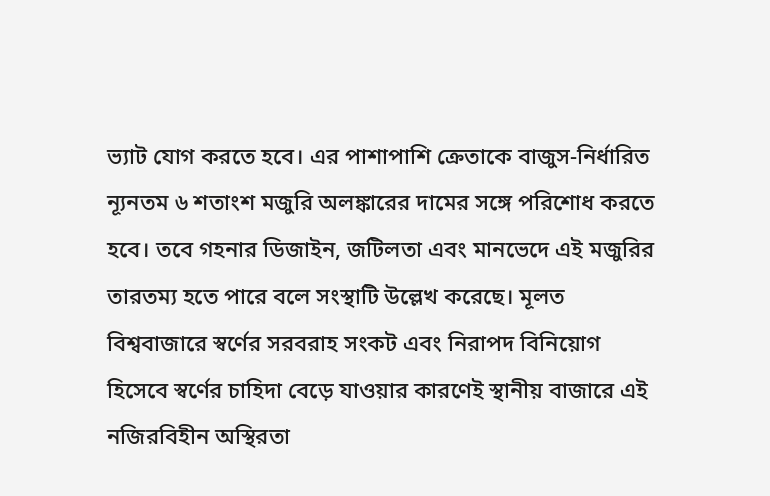ভ্যাট যোগ করতে হবে। এর পাশাপাশি ক্রেতাকে বাজুস-নির্ধারিত ন্যূনতম ৬ শতাংশ মজুরি অলঙ্কারের দামের সঙ্গে পরিশোধ করতে হবে। তবে গহনার ডিজাইন, জটিলতা এবং মানভেদে এই মজুরির তারতম্য হতে পারে বলে সংস্থাটি উল্লেখ করেছে। মূলত বিশ্ববাজারে স্বর্ণের সরবরাহ সংকট এবং নিরাপদ বিনিয়োগ হিসেবে স্বর্ণের চাহিদা বেড়ে যাওয়ার কারণেই স্থানীয় বাজারে এই নজিরবিহীন অস্থিরতা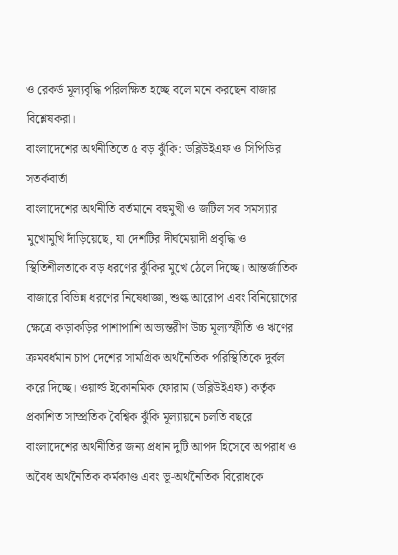ও রেকর্ড মূল্যবৃদ্ধি পরিলক্ষিত হচ্ছে বলে মনে করছেন বাজার বিশ্লেষকরা।
বাংলাদেশের অর্থনীতিতে ৫ বড় ঝুঁকি: ডব্লিউইএফ ও সিপিডির সতর্কবার্তা
বাংলাদেশের অর্থনীতি বর্তমানে বহুমুখী ও জটিল সব সমস্যার মুখোমুখি দাঁড়িয়েছে, যা দেশটির দীর্ঘমেয়াদী প্রবৃদ্ধি ও স্থিতিশীলতাকে বড় ধরণের ঝুঁকির মুখে ঠেলে দিচ্ছে। আন্তর্জাতিক বাজারে বিভিন্ন ধরণের নিষেধাজ্ঞা, শুল্ক আরোপ এবং বিনিয়োগের ক্ষেত্রে কড়াকড়ির পাশাপাশি অভ্যন্তরীণ উচ্চ মূল্যস্ফীতি ও ঋণের ক্রমবর্ধমান চাপ দেশের সামগ্রিক অর্থনৈতিক পরিস্থিতিকে দুর্বল করে দিচ্ছে। ওয়ার্ল্ড ইকোনমিক ফোরাম (ডব্লিউইএফ) কর্তৃক প্রকাশিত সাম্প্রতিক বৈশ্বিক ঝুঁকি মূল্যায়নে চলতি বছরে বাংলাদেশের অর্থনীতির জন্য প্রধান দুটি আপদ হিসেবে অপরাধ ও অবৈধ অর্থনৈতিক কর্মকাণ্ড এবং ভূ-অর্থনৈতিক বিরোধকে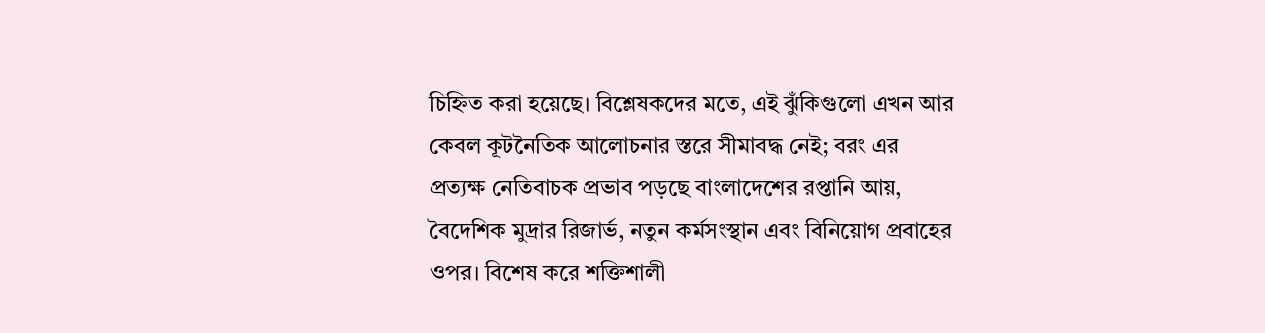চিহ্নিত করা হয়েছে। বিশ্লেষকদের মতে, এই ঝুঁকিগুলো এখন আর কেবল কূটনৈতিক আলোচনার স্তরে সীমাবদ্ধ নেই; বরং এর প্রত্যক্ষ নেতিবাচক প্রভাব পড়ছে বাংলাদেশের রপ্তানি আয়, বৈদেশিক মুদ্রার রিজার্ভ, নতুন কর্মসংস্থান এবং বিনিয়োগ প্রবাহের ওপর। বিশেষ করে শক্তিশালী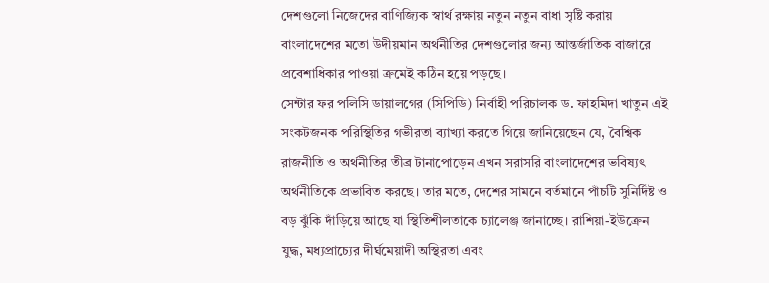দেশগুলো নিজেদের বাণিজ্যিক স্বার্থ রক্ষায় নতুন নতুন বাধা সৃষ্টি করায় বাংলাদেশের মতো উদীয়মান অর্থনীতির দেশগুলোর জন্য আন্তর্জাতিক বাজারে প্রবেশাধিকার পাওয়া ক্রমেই কঠিন হয়ে পড়ছে।
সেন্টার ফর পলিসি ডায়ালগের (সিপিডি) নির্বাহী পরিচালক ড. ফাহমিদা খাতুন এই সংকটজনক পরিস্থিতির গভীরতা ব্যাখ্যা করতে গিয়ে জানিয়েছেন যে, বৈশ্বিক রাজনীতি ও অর্থনীতির তীব্র টানাপোড়েন এখন সরাসরি বাংলাদেশের ভবিষ্যৎ অর্থনীতিকে প্রভাবিত করছে। তার মতে, দেশের সামনে বর্তমানে পাঁচটি সুনির্দিষ্ট ও বড় ঝুঁকি দাঁড়িয়ে আছে যা স্থিতিশীলতাকে চ্যালেঞ্জ জানাচ্ছে। রাশিয়া-ইউক্রেন যুদ্ধ, মধ্যপ্রাচ্যের দীর্ঘমেয়াদী অস্থিরতা এবং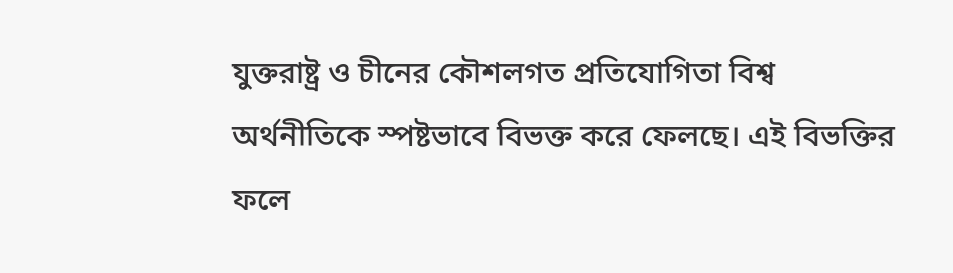যুক্তরাষ্ট্র ও চীনের কৌশলগত প্রতিযোগিতা বিশ্ব অর্থনীতিকে স্পষ্টভাবে বিভক্ত করে ফেলছে। এই বিভক্তির ফলে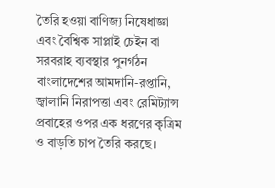তৈরি হওয়া বাণিজ্য নিষেধাজ্ঞা এবং বৈশ্বিক সাপ্লাই চেইন বা সরবরাহ ব্যবস্থার পুনর্গঠন বাংলাদেশের আমদানি-রপ্তানি, জ্বালানি নিরাপত্তা এবং রেমিট্যান্স প্রবাহের ওপর এক ধরণের কৃত্রিম ও বাড়তি চাপ তৈরি করছে।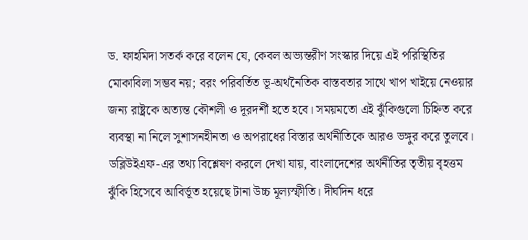ড. ফাহমিদা সতর্ক করে বলেন যে, কেবল অভ্যন্তরীণ সংস্কার দিয়ে এই পরিস্থিতির মোকাবিলা সম্ভব নয়; বরং পরিবর্তিত ভূ-অর্থনৈতিক বাস্তবতার সাথে খাপ খাইয়ে নেওয়ার জন্য রাষ্ট্রকে অত্যন্ত কৌশলী ও দূরদর্শী হতে হবে। সময়মতো এই ঝুঁকিগুলো চিহ্নিত করে ব্যবস্থা না নিলে সুশাসনহীনতা ও অপরাধের বিস্তার অর্থনীতিকে আরও ভঙ্গুর করে তুলবে।
ডব্লিউইএফ-এর তথ্য বিশ্লেষণ করলে দেখা যায়, বাংলাদেশের অর্থনীতির তৃতীয় বৃহত্তম ঝুঁকি হিসেবে আবির্ভূত হয়েছে টানা উচ্চ মূল্যস্ফীতি। দীর্ঘদিন ধরে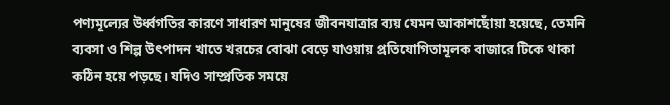পণ্যমূল্যের উর্ধ্বগতির কারণে সাধারণ মানুষের জীবনযাত্রার ব্যয় যেমন আকাশছোঁয়া হয়েছে, তেমনি ব্যবসা ও শিল্প উৎপাদন খাতে খরচের বোঝা বেড়ে যাওয়ায় প্রতিযোগিতামূলক বাজারে টিকে থাকা কঠিন হয়ে পড়ছে। যদিও সাম্প্রতিক সময়ে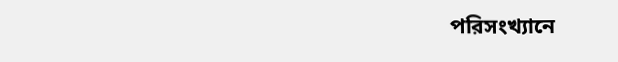পরিসংখ্যানে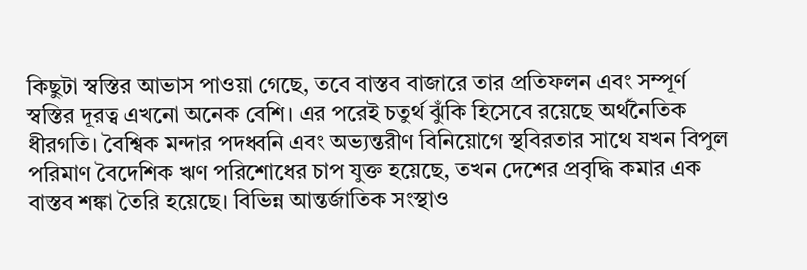কিছুটা স্বস্তির আভাস পাওয়া গেছে, তবে বাস্তব বাজারে তার প্রতিফলন এবং সম্পূর্ণ স্বস্তির দূরত্ব এখনো অনেক বেশি। এর পরেই চতুর্থ ঝুঁকি হিসেবে রয়েছে অর্থনৈতিক ধীরগতি। বৈশ্বিক মন্দার পদধ্বনি এবং অভ্যন্তরীণ বিনিয়োগে স্থবিরতার সাথে যখন বিপুল পরিমাণ বৈদেশিক ঋণ পরিশোধের চাপ যুক্ত হয়েছে, তখন দেশের প্রবৃদ্ধি কমার এক বাস্তব শঙ্কা তৈরি হয়েছে। বিভিন্ন আন্তর্জাতিক সংস্থাও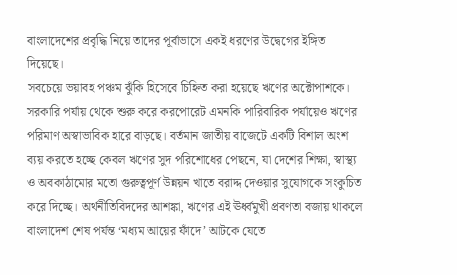বাংলাদেশের প্রবৃদ্ধি নিয়ে তাদের পূর্বাভাসে একই ধরণের উদ্বেগের ইঙ্গিত দিয়েছে।
সবচেয়ে ভয়াবহ পঞ্চম ঝুঁকি হিসেবে চিহ্নিত করা হয়েছে ঋণের অক্টোপাশকে। সরকারি পর্যায় থেকে শুরু করে করপোরেট এমনকি পারিবারিক পর্যায়েও ঋণের পরিমাণ অস্বাভাবিক হারে বাড়ছে। বর্তমান জাতীয় বাজেটে একটি বিশাল অংশ ব্যয় করতে হচ্ছে কেবল ঋণের সুদ পরিশোধের পেছনে, যা দেশের শিক্ষা, স্বাস্থ্য ও অবকাঠামোর মতো গুরুত্বপূর্ণ উন্নয়ন খাতে বরাদ্দ দেওয়ার সুযোগকে সংকুচিত করে দিচ্ছে। অর্থনীতিবিদদের আশঙ্কা, ঋণের এই ঊর্ধ্বমুখী প্রবণতা বজায় থাকলে বাংলাদেশ শেষ পর্যন্ত ‘মধ্যম আয়ের ফাঁদে’ আটকে যেতে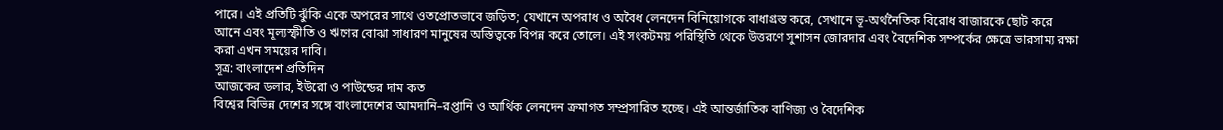পারে। এই প্রতিটি ঝুঁকি একে অপরের সাথে ওতপ্রোতভাবে জড়িত; যেখানে অপরাধ ও অবৈধ লেনদেন বিনিয়োগকে বাধাগ্রস্ত করে, সেখানে ভূ-অর্থনৈতিক বিরোধ বাজারকে ছোট করে আনে এবং মূল্যস্ফীতি ও ঋণের বোঝা সাধারণ মানুষের অস্তিত্বকে বিপন্ন করে তোলে। এই সংকটময় পরিস্থিতি থেকে উত্তরণে সুশাসন জোরদার এবং বৈদেশিক সম্পর্কের ক্ষেত্রে ভারসাম্য রক্ষা করা এখন সময়ের দাবি।
সূত্র: বাংলাদেশ প্রতিদিন
আজকের ডলার, ইউরো ও পাউন্ডের দাম কত
বিশ্বের বিভিন্ন দেশের সঙ্গে বাংলাদেশের আমদানি–রপ্তানি ও আর্থিক লেনদেন ক্রমাগত সম্প্রসারিত হচ্ছে। এই আন্তর্জাতিক বাণিজ্য ও বৈদেশিক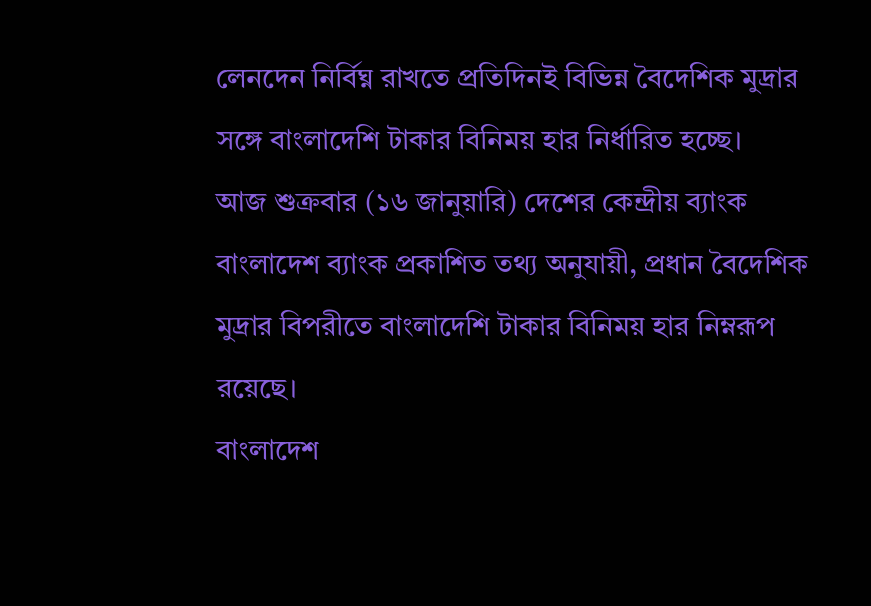লেনদেন নির্বিঘ্ন রাখতে প্রতিদিনই বিভিন্ন বৈদেশিক মুদ্রার সঙ্গে বাংলাদেশি টাকার বিনিময় হার নির্ধারিত হচ্ছে।
আজ শুক্রবার (১৬ জানুয়ারি) দেশের কেন্দ্রীয় ব্যাংক বাংলাদেশ ব্যাংক প্রকাশিত তথ্য অনুযায়ী, প্রধান বৈদেশিক মুদ্রার বিপরীতে বাংলাদেশি টাকার বিনিময় হার নিম্নরূপ রয়েছে।
বাংলাদেশ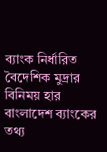ব্যাংক নির্ধারিত বৈদেশিক মুদ্রার বিনিময় হার
বাংলাদেশ ব্যাংকের তথ্য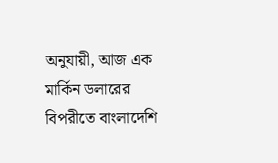অনুযায়ী, আজ এক মার্কিন ডলারের বিপরীতে বাংলাদেশি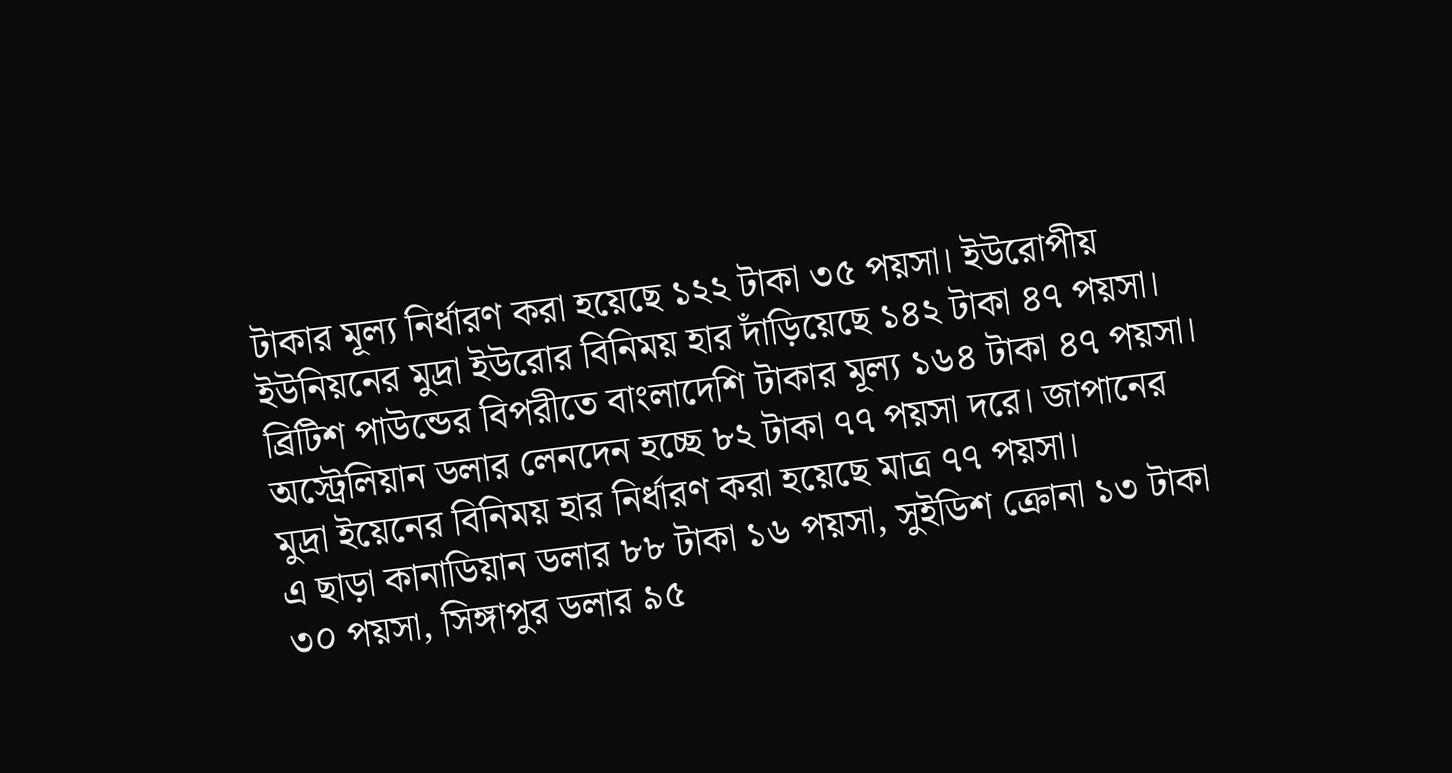টাকার মূল্য নির্ধারণ করা হয়েছে ১২২ টাকা ৩৫ পয়সা। ইউরোপীয় ইউনিয়নের মুদ্রা ইউরোর বিনিময় হার দাঁড়িয়েছে ১৪২ টাকা ৪৭ পয়সা।
ব্রিটিশ পাউন্ডের বিপরীতে বাংলাদেশি টাকার মূল্য ১৬৪ টাকা ৪৭ পয়সা। অস্ট্রেলিয়ান ডলার লেনদেন হচ্ছে ৮২ টাকা ৭৭ পয়সা দরে। জাপানের মুদ্রা ইয়েনের বিনিময় হার নির্ধারণ করা হয়েছে মাত্র ৭৭ পয়সা।
এ ছাড়া কানাডিয়ান ডলার ৮৮ টাকা ১৬ পয়সা, সুইডিশ ক্রোনা ১৩ টাকা ৩০ পয়সা, সিঙ্গাপুর ডলার ৯৫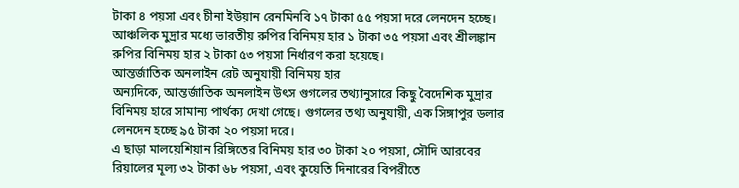টাকা ৪ পয়সা এবং চীনা ইউয়ান রেনমিনবি ১৭ টাকা ৫৫ পয়সা দরে লেনদেন হচ্ছে।
আঞ্চলিক মুদ্রার মধ্যে ভারতীয় রুপির বিনিময় হার ১ টাকা ৩৫ পয়সা এবং শ্রীলঙ্কান রুপির বিনিময় হার ২ টাকা ৫৩ পয়সা নির্ধারণ করা হয়েছে।
আন্তর্জাতিক অনলাইন রেট অনুযায়ী বিনিময় হার
অন্যদিকে, আন্তর্জাতিক অনলাইন উৎস গুগলের তথ্যানুসারে কিছু বৈদেশিক মুদ্রার বিনিময় হারে সামান্য পার্থক্য দেখা গেছে। গুগলের তথ্য অনুযায়ী, এক সিঙ্গাপুর ডলার লেনদেন হচ্ছে ৯৫ টাকা ২০ পয়সা দরে।
এ ছাড়া মালয়েশিয়ান রিঙ্গিতের বিনিময় হার ৩০ টাকা ২০ পয়সা, সৌদি আরবের রিয়ালের মূল্য ৩২ টাকা ৬৮ পয়সা, এবং কুয়েতি দিনারের বিপরীতে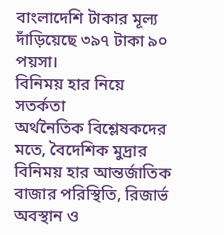বাংলাদেশি টাকার মূল্য দাঁড়িয়েছে ৩৯৭ টাকা ৯০ পয়সা।
বিনিময় হার নিয়ে সতর্কতা
অর্থনৈতিক বিশ্লেষকদের মতে, বৈদেশিক মুদ্রার বিনিময় হার আন্তর্জাতিক বাজার পরিস্থিতি, রিজার্ভ অবস্থান ও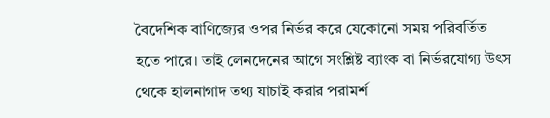বৈদেশিক বাণিজ্যের ওপর নির্ভর করে যেকোনো সময় পরিবর্তিত হতে পারে। তাই লেনদেনের আগে সংশ্লিষ্ট ব্যাংক বা নির্ভরযোগ্য উৎস থেকে হালনাগাদ তথ্য যাচাই করার পরামর্শ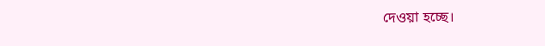দেওয়া হচ্ছে।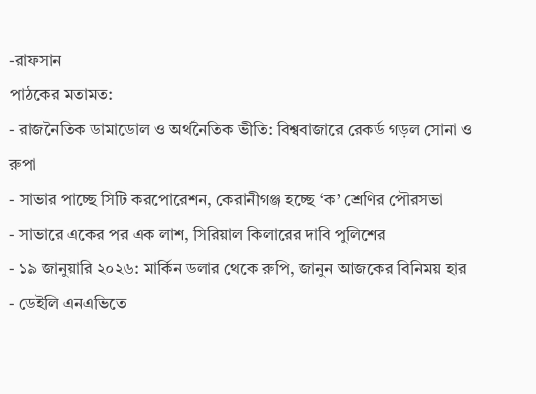-রাফসান
পাঠকের মতামত:
- রাজনৈতিক ডামাডোল ও অর্থনৈতিক ভীতি: বিশ্ববাজারে রেকর্ড গড়ল সোনা ও রুপা
- সাভার পাচ্ছে সিটি করপোরেশন, কেরানীগঞ্জ হচ্ছে ‘ক’ শ্রেণির পৌরসভা
- সাভারে একের পর এক লাশ, সিরিয়াল কিলারের দাবি পুলিশের
- ১৯ জানুয়ারি ২০২৬: মার্কিন ডলার থেকে রুপি, জানুন আজকের বিনিময় হার
- ডেইলি এনএভিতে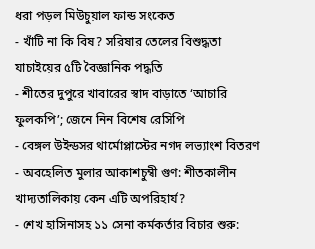ধরা পড়ল মিউচুয়াল ফান্ড সংকেত
- খাঁটি না কি বিষ? সরিষার তেলের বিশুদ্ধতা যাচাইয়ের ৫টি বৈজ্ঞানিক পদ্ধতি
- শীতের দুপুরে খাবারের স্বাদ বাড়াতে ‘আচারি ফুলকপি’; জেনে নিন বিশেষ রেসিপি
- বেঙ্গল উইন্ডসর থার্মোপ্লাস্টের নগদ লভ্যাংশ বিতরণ
- অবহেলিত মুলার আকাশচুম্বী গুণ: শীতকালীন খাদ্যতালিকায় কেন এটি অপরিহার্য?
- শেখ হাসিনাসহ ১১ সেনা কর্মকর্তার বিচার শুরু: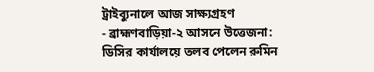ট্রাইব্যুনালে আজ সাক্ষ্যগ্রহণ
- ব্রাহ্মণবাড়িয়া-২ আসনে উত্তেজনা: ডিসির কার্যালয়ে তলব পেলেন রুমিন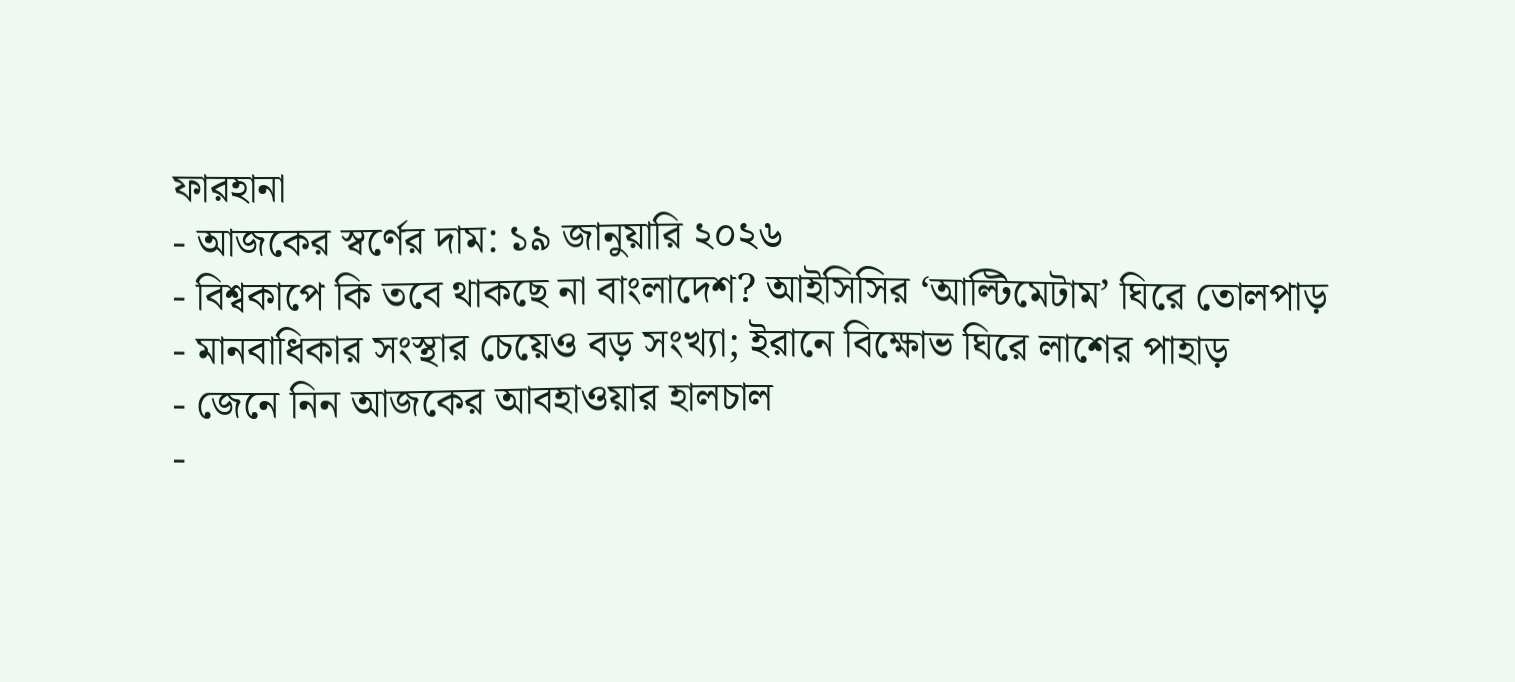ফারহানা
- আজকের স্বর্ণের দাম: ১৯ জানুয়ারি ২০২৬
- বিশ্বকাপে কি তবে থাকছে না বাংলাদেশ? আইসিসির ‘আল্টিমেটাম’ ঘিরে তোলপাড়
- মানবাধিকার সংস্থার চেয়েও বড় সংখ্যা; ইরানে বিক্ষোভ ঘিরে লাশের পাহাড়
- জেনে নিন আজকের আবহাওয়ার হালচাল
-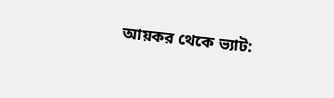আয়কর থেকে ভ্যাট: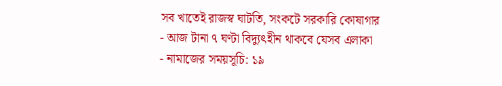সব খাতেই রাজস্ব ঘাটতি, সংকটে সরকারি কোষাগার
- আজ টানা ৭ ঘণ্টা বিদ্যুৎহীন থাকবে যেসব এলাকা
- নামাজের সময়সূচি: ১৯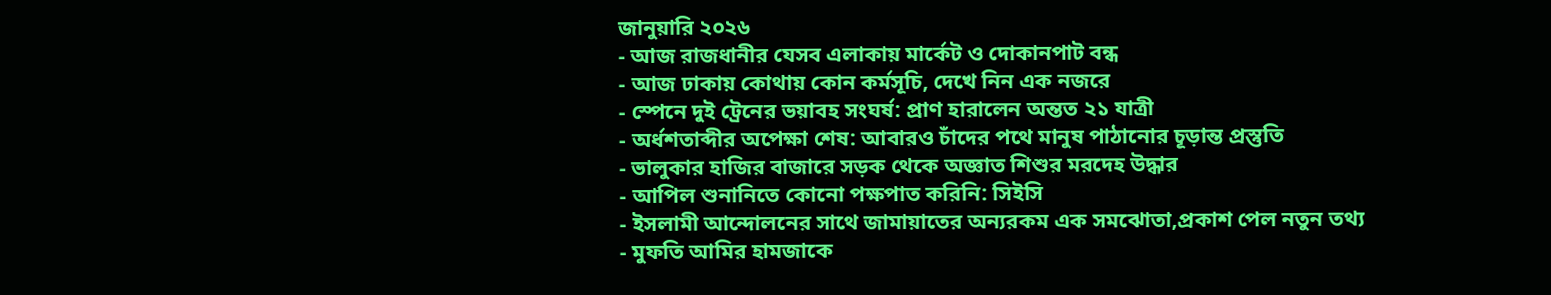জানুয়ারি ২০২৬
- আজ রাজধানীর যেসব এলাকায় মার্কেট ও দোকানপাট বন্ধ
- আজ ঢাকায় কোথায় কোন কর্মসূচি, দেখে নিন এক নজরে
- স্পেনে দুই ট্রেনের ভয়াবহ সংঘর্ষ: প্রাণ হারালেন অন্তত ২১ যাত্রী
- অর্ধশতাব্দীর অপেক্ষা শেষ: আবারও চাঁদের পথে মানুষ পাঠানোর চূড়ান্ত প্রস্তুতি
- ভালুকার হাজির বাজারে সড়ক থেকে অজ্ঞাত শিশুর মরদেহ উদ্ধার
- আপিল শুনানিতে কোনো পক্ষপাত করিনি: সিইসি
- ইসলামী আন্দোলনের সাথে জামায়াতের অন্যরকম এক সমঝোতা,প্রকাশ পেল নতুন তথ্য
- মুফতি আমির হামজাকে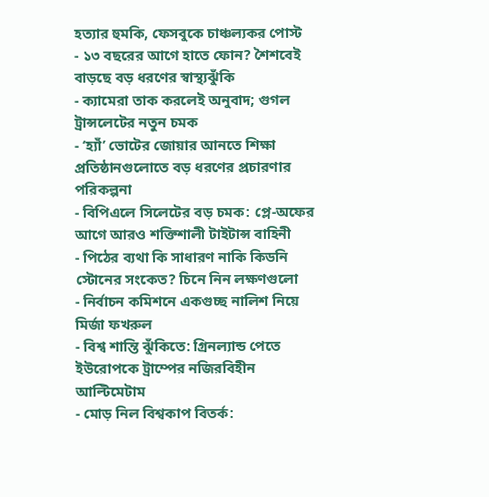হত্যার হুমকি, ফেসবুকে চাঞ্চল্যকর পোস্ট
- ১৩ বছরের আগে হাতে ফোন? শৈশবেই বাড়ছে বড় ধরণের স্বাস্থ্যঝুঁকি
- ক্যামেরা তাক করলেই অনুবাদ; গুগল ট্রান্সলেটের নতুন চমক
- ‘হ্যাঁ’ ভোটের জোয়ার আনতে শিক্ষা প্রতিষ্ঠানগুলোতে বড় ধরণের প্রচারণার পরিকল্পনা
- বিপিএলে সিলেটের বড় চমক: প্লে-অফের আগে আরও শক্তিশালী টাইটান্স বাহিনী
- পিঠের ব্যথা কি সাধারণ নাকি কিডনি স্টোনের সংকেত? চিনে নিন লক্ষণগুলো
- নির্বাচন কমিশনে একগুচ্ছ নালিশ নিয়ে মির্জা ফখরুল
- বিশ্ব শান্তি ঝুঁকিতে: গ্রিনল্যান্ড পেতে ইউরোপকে ট্রাম্পের নজিরবিহীন আল্টিমেটাম
- মোড় নিল বিশ্বকাপ বিতর্ক: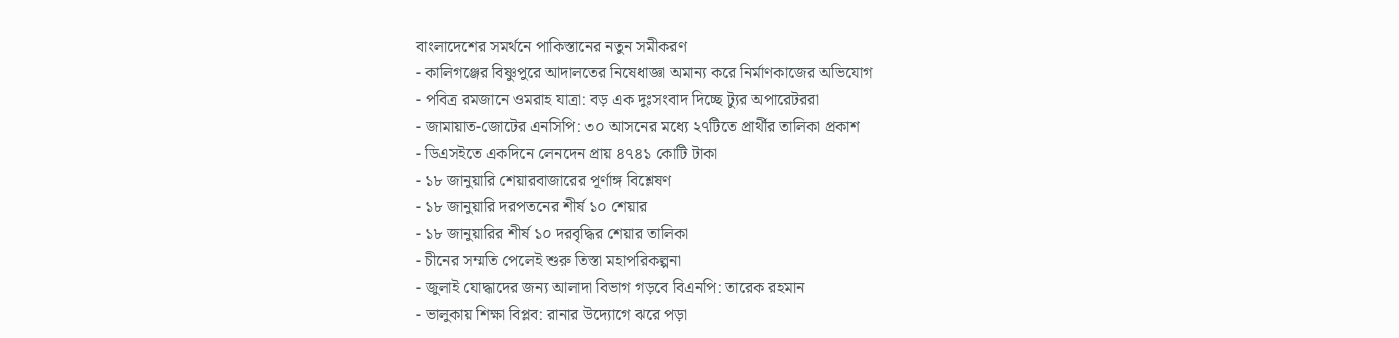বাংলাদেশের সমর্থনে পাকিস্তানের নতুন সমীকরণ
- কালিগঞ্জের বিষ্ণুপুরে আদালতের নিষেধাজ্ঞা অমান্য করে নির্মাণকাজের অভিযোগ
- পবিত্র রমজানে ওমরাহ যাত্রা: বড় এক দুঃসংবাদ দিচ্ছে ট্যুর অপারেটররা
- জামায়াত-জোটের এনসিপি: ৩০ আসনের মধ্যে ২৭টিতে প্রার্থীর তালিকা প্রকাশ
- ডিএসইতে একদিনে লেনদেন প্রায় ৪৭৪১ কোটি টাকা
- ১৮ জানুয়ারি শেয়ারবাজারের পূর্ণাঙ্গ বিশ্লেষণ
- ১৮ জানুয়ারি দরপতনের শীর্ষ ১০ শেয়ার
- ১৮ জানুয়ারির শীর্ষ ১০ দরবৃদ্ধির শেয়ার তালিকা
- চীনের সম্মতি পেলেই শুরু তিস্তা মহাপরিকল্পনা
- জুলাই যোদ্ধাদের জন্য আলাদা বিভাগ গড়বে বিএনপি: তারেক রহমান
- ভালুকায় শিক্ষা বিপ্লব: রানার উদ্যোগে ঝরে পড়া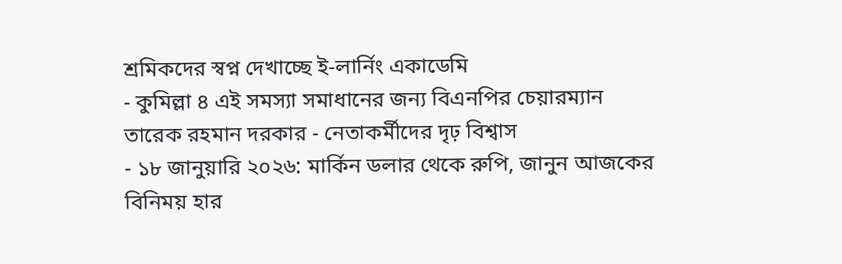শ্রমিকদের স্বপ্ন দেখাচ্ছে ই-লার্নিং একাডেমি
- কুমিল্লা ৪ এই সমস্যা সমাধানের জন্য বিএনপির চেয়ারম্যান তারেক রহমান দরকার - নেতাকর্মীদের দৃঢ় বিশ্বাস
- ১৮ জানুয়ারি ২০২৬: মার্কিন ডলার থেকে রুপি, জানুন আজকের বিনিময় হার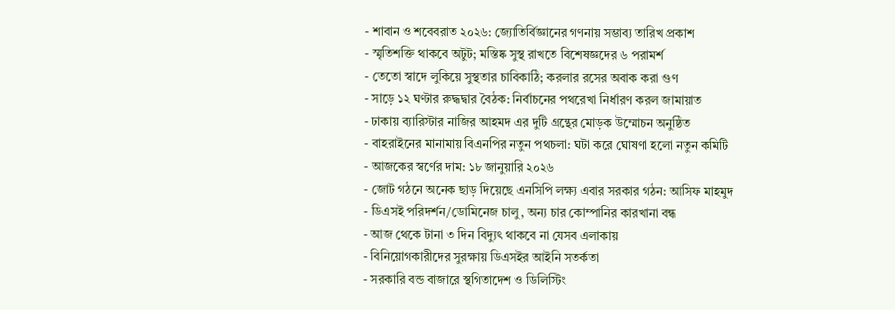- শাবান ও শবেবরাত ২০২৬: জ্যোতির্বিজ্ঞানের গণনায় সম্ভাব্য তারিখ প্রকাশ
- স্মৃতিশক্তি থাকবে অটুট; মস্তিষ্ক সুস্থ রাখতে বিশেষজ্ঞদের ৬ পরামর্শ
- তেতো স্বাদে লুকিয়ে সুস্থতার চাবিকাঠি; করলার রসের অবাক করা গুণ
- সাড়ে ১২ ঘণ্টার রুদ্ধদ্বার বৈঠক: নির্বাচনের পথরেখা নির্ধারণ করল জামায়াত
- ঢাকায় ব্যারিস্টার নাজির আহমদ এর দুটি গ্রন্থের মোড়ক উম্মোচন অনুষ্ঠিত
- বাহরাইনের মানামায় বিএনপির নতুন পথচলা: ঘটা করে ঘোষণা হলো নতুন কমিটি
- আজকের স্বর্ণের দাম: ১৮ জানুয়ারি ২০২৬
- জোট গঠনে অনেক ছাড় দিয়েছে এনসিপি লক্ষ্য এবার সরকার গঠন: আসিফ মাহমুদ
- ডিএসই পরিদর্শন/ডোমিনেজ চালু, অন্য চার কোম্পানির কারখানা বন্ধ
- আজ থেকে টানা ৩ দিন বিদ্যুৎ থাকবে না যেসব এলাকায়
- বিনিয়োগকারীদের সুরক্ষায় ডিএসইর আইনি সতর্কতা
- সরকারি বন্ড বাজারে স্থগিতাদেশ ও ডিলিস্টিং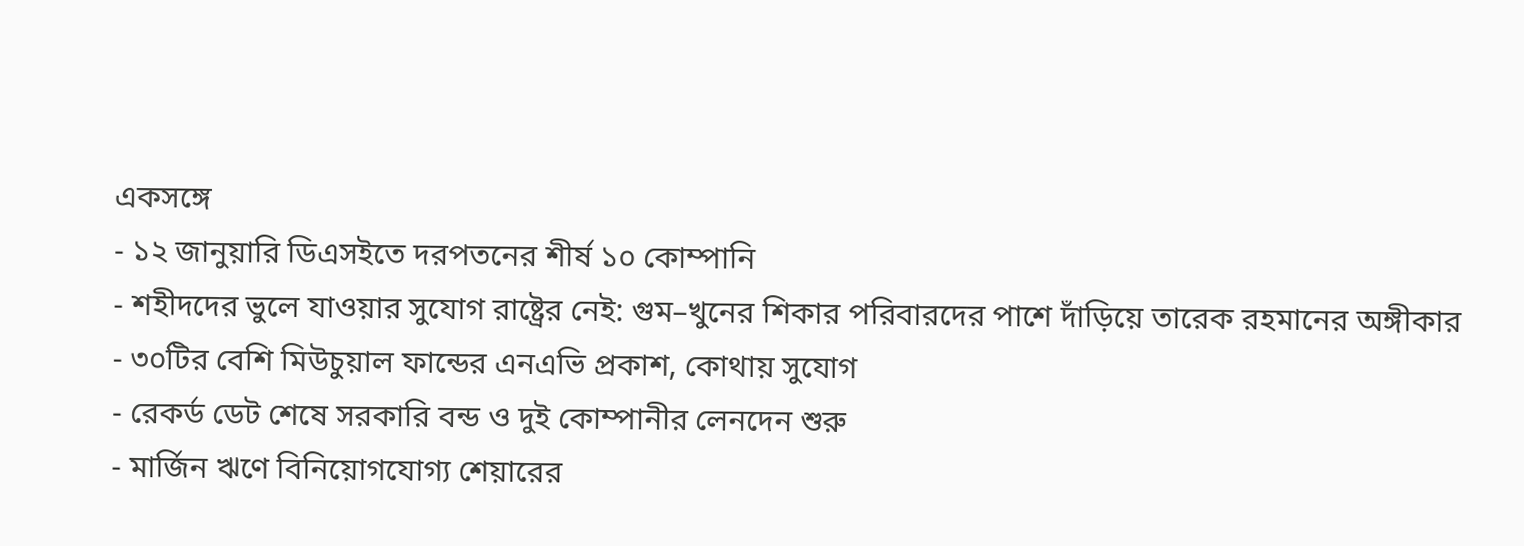একসঙ্গে
- ১২ জানুয়ারি ডিএসইতে দরপতনের শীর্ষ ১০ কোম্পানি
- শহীদদের ভুলে যাওয়ার সুযোগ রাষ্ট্রের নেই: গুম–খুনের শিকার পরিবারদের পাশে দাঁড়িয়ে তারেক রহমানের অঙ্গীকার
- ৩০টির বেশি মিউচুয়াল ফান্ডের এনএভি প্রকাশ, কোথায় সুযোগ
- রেকর্ড ডেট শেষে সরকারি বন্ড ও দুই কোম্পানীর লেনদেন শুরু
- মার্জিন ঋণে বিনিয়োগযোগ্য শেয়ারের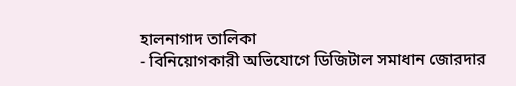হালনাগাদ তালিকা
- বিনিয়োগকারী অভিযোগে ডিজিটাল সমাধান জোরদার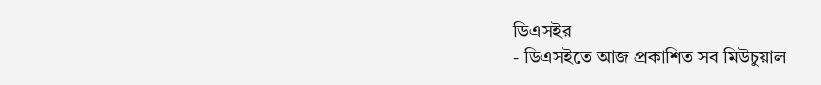ডিএসইর
- ডিএসইতে আজ প্রকাশিত সব মিউচুয়াল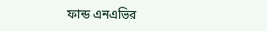ফান্ড এনএভির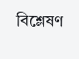বিশ্লেষণ